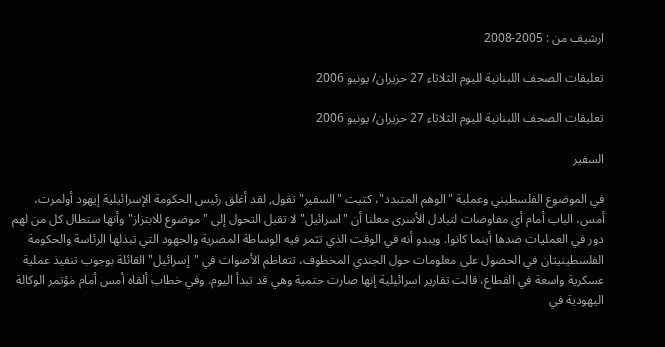ارشيف من : 2005-2008

تعليقات الصحف اللبنانية لليوم الثلاثاء 27 حزيران/ يونيو 2006

تعليقات الصحف اللبنانية لليوم الثلاثاء 27 حزيران/ يونيو 2006

السفير

في الموضوع الفلسطيني وعملية "الوهم المتبدد"، كتبت "السفير" تقول, لقد أغلق رئيس الحكومة الإسرائيلية إيهود أولمرت، أمس، الباب أمام أي مفاوضات لتبادل الأسرى معلنا أن "اسرائيل" لا تقبل التحول إلى "موضوع للابتزاز" وأنها ستطال كل من لهم دور في العمليات ضدها أينما كانوا. ويبدو أنه في الوقت الذي تثمر فيه الوساطة المصرية والجهود التي تبذلها الرئاسة والحكومة الفلسطينيتان في الحصول على معلومات حول الجندي المخطوف، تتعاظم الأصوات في "إسرائيل" القائلة بوجوب تنفيذ عملية عسكرية واسعة في القطاع، قالت تقارير اسرائيلية إنها صارت حتمية وهي قد تبدأ اليوم. وفي خطاب ألقاه أمس أمام مؤتمر الوكالة اليهودية في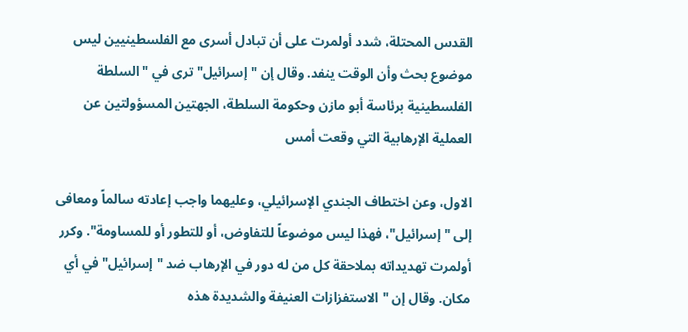القدس المحتلة، شدد أولمرت على أن تبادل أسرى مع الفلسطينيين ليس موضوع بحث وأن الوقت ينفد. وقال إن "إسرائيل" ترى في "السلطة الفلسطينية برئاسة أبو مازن وحكومة السلطة، الجهتين المسؤولتين عن العملية الإرهابية التي وقعت أمس

الاول، وعن اختطاف الجندي الإسرائيلي، وعليهما واجب إعادته سالماً ومعافى إلى "إسرائيل"، فهذا ليس موضوعاً للتفاوض، أو للتطور أو للمساومة". وكرر أولمرت تهديداته بملاحقة كل من له دور في الإرهاب ضد "إسرائيل" في أي مكان. وقال إن "الاستفزازات العنيفة والشديدة هذه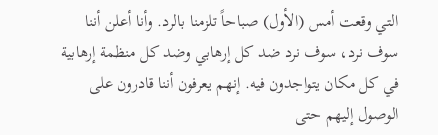التي وقعت أمس (الأول) صباحاً تلزمنا بالرد. وأنا أعلن أننا سوف نرد، سوف نرد ضد كل إرهابي وضد كل منظمة إرهابية في كل مكان يتواجدون فيه. إنهم يعرفون أننا قادرون على الوصول إليهم حتى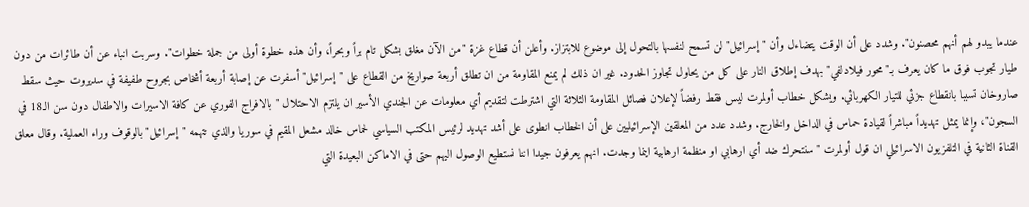عندما يبدو لهم أنهم محصنون". وشدد على أن الوقت يتضاءل وأن "إسرائيل" لن تسمح لنفسها بالتحول إلى موضوع للابتزاز. وأعلن أن قطاع غزة "من الآن مغلق بشكل تام براً وبحراً، وأن هذه خطوة أولى من جملة خطوات". وسربت انباء عن أن طائرات من دون طيار تجوب فوق ما كان يعرف بـ"محور فيلادلفي" بهدف إطلاق النار على كل من يحاول تجاوز الحدود. غير ان ذلك لم يمنع المقاومة من ان تطلق أربعة صواريخ من القطاع على "إسرائيل" أسفرت عن إصابة أربعة أشخاص بجروح طفيفة في سديروت حيث سقط صاروخان تسببا بانقطاع جزئي للتيار الكهربائي. ويشكل خطاب أولمرت ليس فقط رفضاً لإعلان فصائل المقاومة الثلاثة التي اشترطت لتقديم أي معلومات عن الجندي الأسير ان يلتزم الاحتلال "بالافراج الفوري عن كافة الاسيرات والاطفال دون سن الـ18 في السجون"، وإنما يمثل تهديداً مباشراً لقيادة حماس في الداخل والخارج. وشدد عدد من المعلقين الإسرائيليين على أن الخطاب انطوى على أشد تهديد لرئيس المكتب السياسي لحماس خالد مشعل المقيم في سوريا والذي تتهمه "إسرائيل" بالوقوف وراء العملية. وقال معلق القناة الثانية في التلفزيون الاسرائيلي ان قول أولمرت "سنتحرك ضد أي ارهابي او منظمة ارهابية اينما وجدت. انهم يعرفون جيدا اننا نستطيع الوصول اليهم حتى في الاماكن البعيدة التي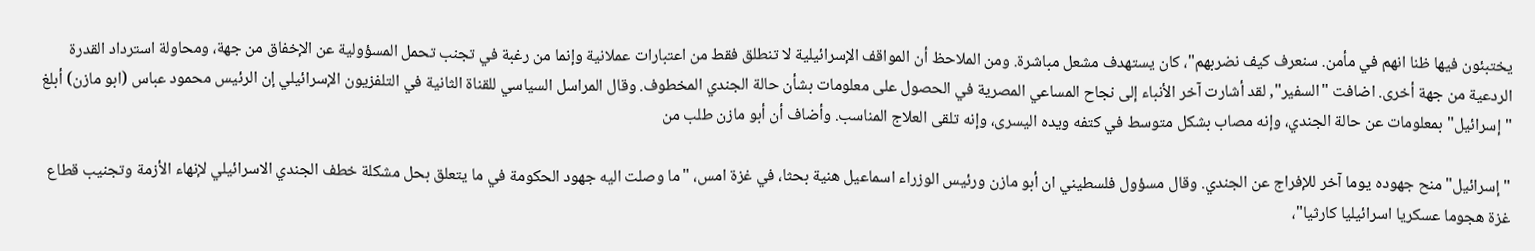يختبئون فيها ظنا انهم في مأمن. سنعرف كيف نضربهم"، كان يستهدف مشعل مباشرة. ومن الملاحظ أن المواقف الإسرائيلية لا تنطلق فقط من اعتبارات عملانية وإنما من رغبة في تجنب تحمل المسؤولية عن الإخفاق من جهة، ومحاولة استرداد القدرة الردعية من جهة أخرى. اضافت "السفير", لقد أشارت آخر الأنباء إلى نجاح المساعي المصرية في الحصول على معلومات بشأن حالة الجندي المخطوف. وقال المراسل السياسي للقناة الثانية في التلفزيون الإسرائيلي إن الرئيس محمود عباس (ابو مازن) أبلغ "إسرائيل" بمعلومات عن حالة الجندي، وإنه مصاب بشكل متوسط في كتفه ويده اليسرى، وإنه تلقى العلاج المناسب. وأضاف أن أبو مازن طلب من

"إسرائيل" منح جهوده يوما آخر للإفراج عن الجندي. وقال مسؤول فلسطيني ان أبو مازن ورئيس الوزراء اسماعيل هنية بحثا، في غزة امس، "ما وصلت اليه جهود الحكومة في ما يتعلق بحل مشكلة خطف الجندي الاسرائيلي لإنهاء الأزمة وتجنيب قطاع غزة هجوما عسكريا اسرائيليا كارثيا"،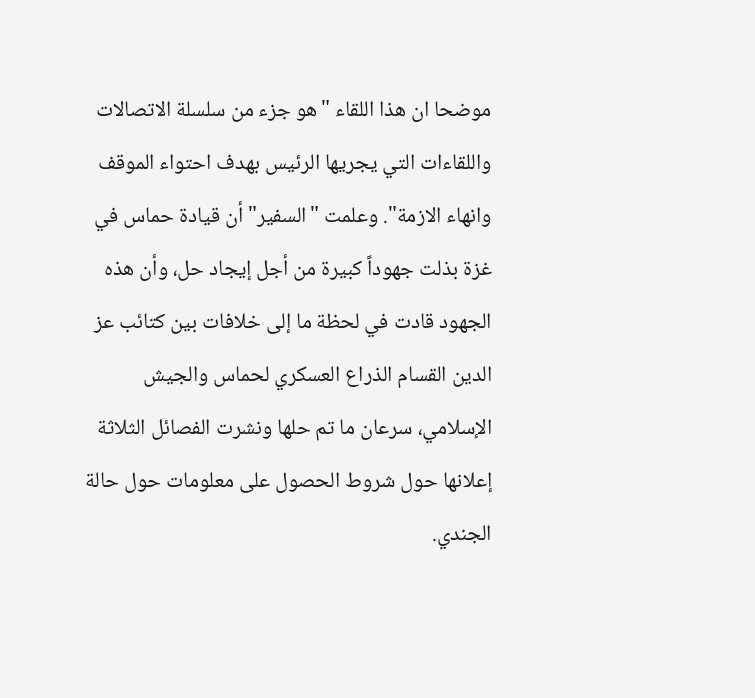موضحا ان هذا اللقاء "هو جزء من سلسلة الاتصالات واللقاءات التي يجريها الرئيس بهدف احتواء الموقف وانهاء الازمة". وعلمت "السفير" أن قيادة حماس في غزة بذلت جهوداً كبيرة من أجل إيجاد حل، وأن هذه الجهود قادت في لحظة ما إلى خلافات بين كتائب عز الدين القسام الذراع العسكري لحماس والجيش الإسلامي، سرعان ما تم حلها ونشرت الفصائل الثلاثة إعلانها حول شروط الحصول على معلومات حول حالة الجندي.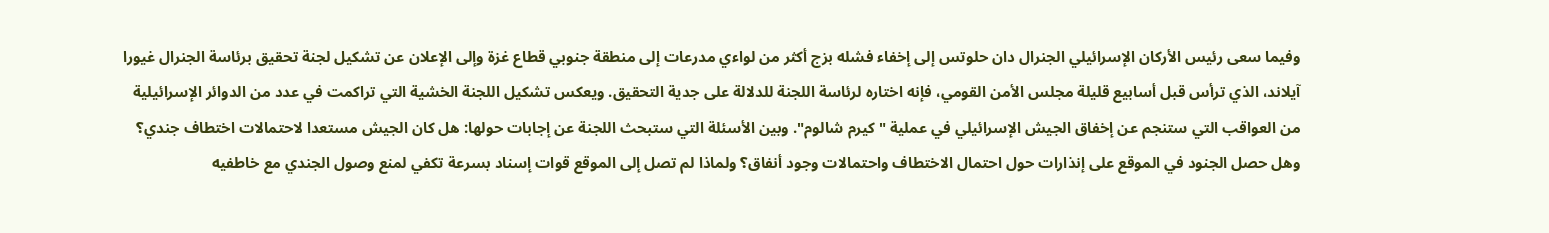وفيما سعى رئيس الأركان الإسرائيلي الجنرال دان حلوتس إلى إخفاء فشله بزج أكثر من لواءي مدرعات إلى منطقة جنوبي قطاع غزة وإلى الإعلان عن تشكيل لجنة تحقيق برئاسة الجنرال غيورا آيلاند، الذي ترأس قبل أسابيع قليلة مجلس الأمن القومي، فإنه اختاره لرئاسة اللجنة للدلالة على جدية التحقيق. ويعكس تشكيل اللجنة الخشية التي تراكمت في عدد من الدوائر الإسرائيلية من العواقب التي ستنجم عن إخفاق الجيش الإسرائيلي في عملية "كيرم شالوم". وبين الأسئلة التي ستبحث اللجنة عن إجابات حولها: هل كان الجيش مستعدا لاحتمالات اختطاف جندي؟ وهل حصل الجنود في الموقع على إنذارات حول احتمال الاختطاف واحتمالات وجود أنفاق؟ ولماذا لم تصل إلى الموقع قوات إسناد بسرعة تكفي لمنع وصول الجندي مع خاطفيه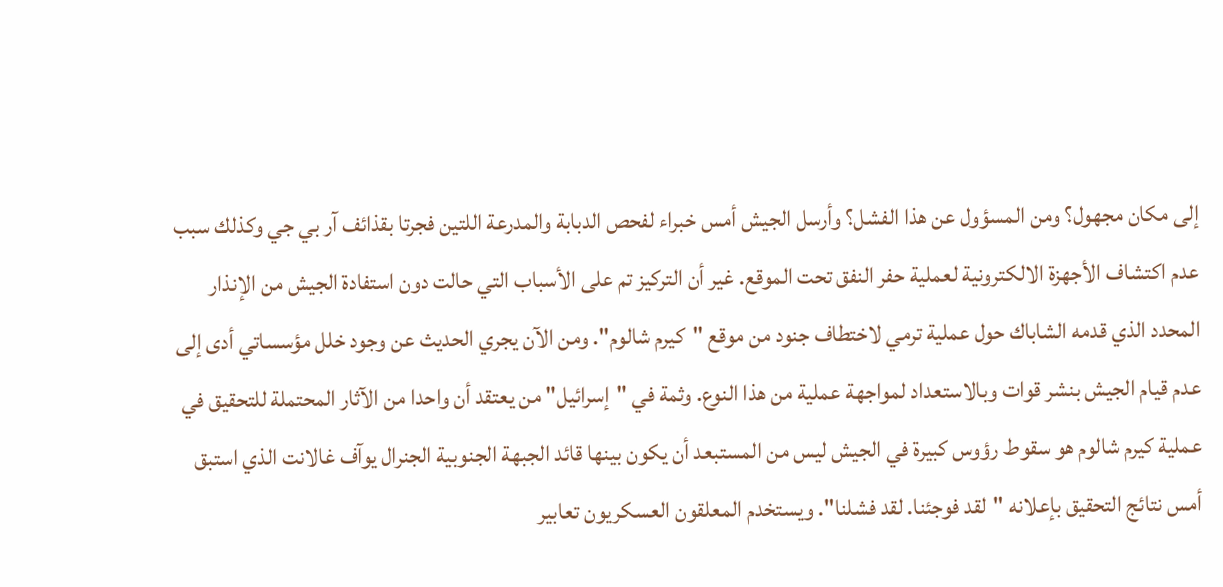إلى مكان مجهول؟ ومن المسؤول عن هذا الفشل؟ وأرسل الجيش أمس خبراء لفحص الدبابة والمدرعة اللتين فجرتا بقذائف آر بي جي وكذلك سبب عدم اكتشاف الأجهزة الالكترونية لعملية حفر النفق تحت الموقع. غير أن التركيز تم على الأسباب التي حالت دون استفادة الجيش من الإنذار المحدد الذي قدمه الشاباك حول عملية ترمي لاختطاف جنود من موقع "كيرم شالوم". ومن الآن يجري الحديث عن وجود خلل مؤسساتي أدى إلى عدم قيام الجيش بنشر قوات وبالاستعداد لمواجهة عملية من هذا النوع. وثمة في "إسرائيل" من يعتقد أن واحدا من الآثار المحتملة للتحقيق في عملية كيرم شالوم هو سقوط رؤوس كبيرة في الجيش ليس من المستبعد أن يكون بينها قائد الجبهة الجنوبية الجنرال يوآف غالانت الذي استبق أمس نتائج التحقيق بإعلانه "لقد فوجئنا. لقد فشلنا". ويستخدم المعلقون العسكريون تعابير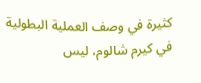كثيرة في وصف العملية البطولية في كيرم شالوم، ليس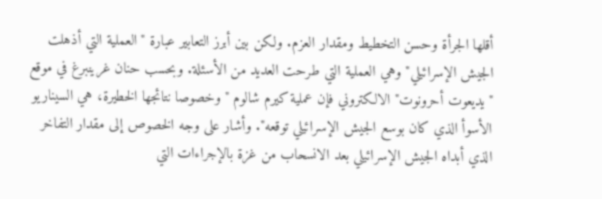أقلها الجرأة وحسن التخطيط ومقدار العزم. ولكن بين أبرز التعابير عبارة "العملية التي أذهلت الجيش الإسرائيلي" وهي العملية التي طرحت العديد من الأسئلة. وبحسب حنان غرينبرغ في موقع "يديعوت أحرونوت" الالكتروني فإن عملية كيرم شالوم "وخصوصا نتائجها الخطيرة، هي السيناريو الأسوأ الذي كان بوسع الجيش الإسرائيلي توقعه". وأشار على وجه الخصوص إلى مقدار التفاخر الذي أبداه الجيش الإسرائيلي بعد الانسحاب من غزة بالإجراءات التي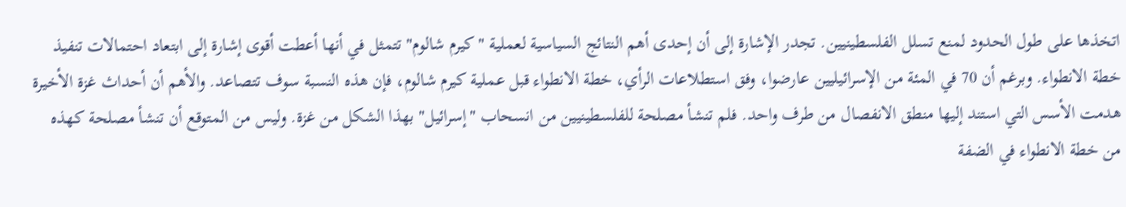اتخذها على طول الحدود لمنع تسلل الفلسطينيين. تجدر الإشارة إلى أن إحدى أهم النتائج السياسية لعملية "كيرم شالوم" تتمثل في أنها أعطت أقوى إشارة إلى ابتعاد احتمالات تنفيذ خطة الانطواء. وبرغم أن 70 في المئة من الإسرائيليين عارضوا، وفق استطلاعات الرأي، خطة الانطواء قبل عملية كيرم شالوم، فإن هذه النسبة سوف تتصاعد. والأهم أن أحداث غزة الأخيرة هدمت الأسس التي استند إليها منطق الانفصال من طرف واحد. فلم تنشأ مصلحة للفلسطينيين من انسحاب "إسرائيل" بهذا الشكل من غزة. وليس من المتوقع أن تنشأ مصلحة كهذه من خطة الانطواء في الضفة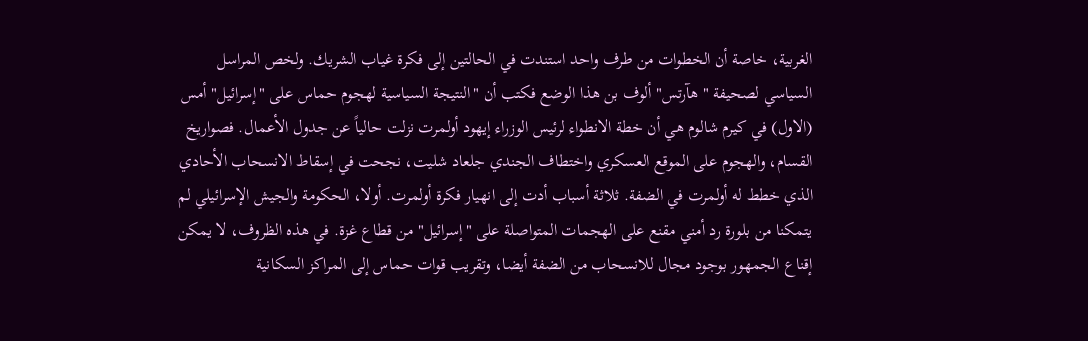الغربية، خاصة أن الخطوات من طرف واحد استندت في الحالتين إلى فكرة غياب الشريك. ولخص المراسل السياسي لصحيفة "هآرتس" ألوف بن هذا الوضع فكتب أن "النتيجة السياسية لهجوم حماس على "إسرائيل" أمس (الاول) في كيرم شالوم هي أن خطة الانطواء لرئيس الوزراء إيهود أولمرت نزلت حالياً عن جدول الأعمال. فصواريخ القسام، والهجوم على الموقع العسكري واختطاف الجندي جلعاد شليت، نجحت في إسقاط الانسحاب الأحادي الذي خطط له أولمرت في الضفة. ثلاثة أسباب أدت إلى انهيار فكرة أولمرت. أولا، الحكومة والجيش الإسرائيلي لم يتمكنا من بلورة رد أمني مقنع على الهجمات المتواصلة على "إسرائيل" من قطاع غزة. في هذه الظروف، لا يمكن إقناع الجمهور بوجود مجال للانسحاب من الضفة أيضا، وتقريب قوات حماس إلى المراكز السكانية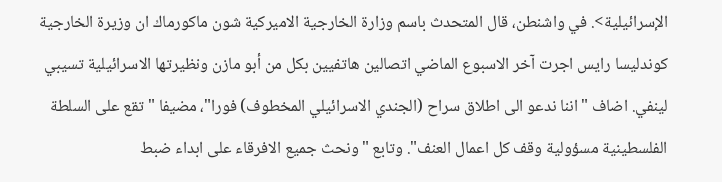الإسرائيلية>. في واشنطن، قال المتحدث باسم وزارة الخارجية الاميركية شون ماكورماك ان وزيرة الخارجية كوندليسا رايس اجرت آخر الاسبوع الماضي اتصالين هاتفيين بكل من أبو مازن ونظيرتها الاسرائيلية تسيبي لينفي. اضاف "اننا ندعو الى اطلاق سراح (الجندي الاسرائيلي المخطوف) فورا"، مضيفا "تقع على السلطة الفلسطينية مسؤولية وقف كل اعمال العنف". وتابع "ونحث جميع الافرقاء على ابداء ضبط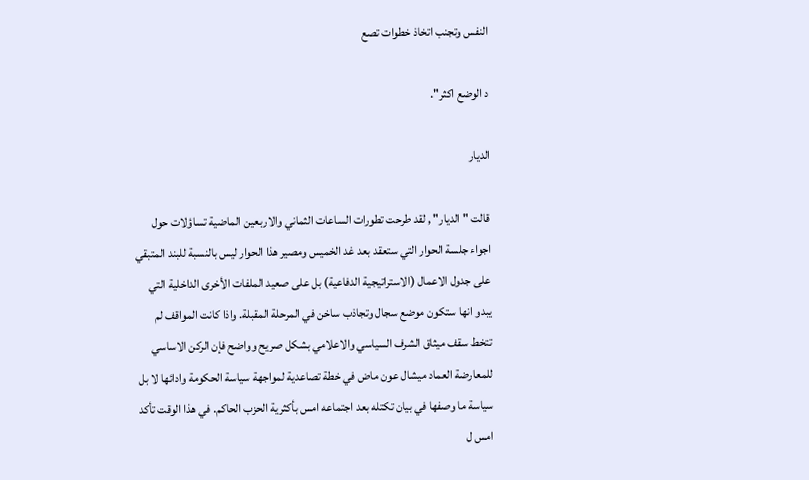النفس وتجنب اتخاذ خطوات تصع

د الوضع اكثر".

الديار

قالت "الديار" , لقد طرحت تطورات الساعات الثماني والاربعين الماضية تساؤلات حول اجواء جلسة الحوار التي ستعقد بعد غد الخميس ومصير هذا الحوار ليس بالنسبة للبند المتبقي على جدول الاعمال (الاستراتيجية الدفاعية) بل على صعيد الملفات الأخرى الداخلية التي يبدو انها ستكون موضع سجال وتجاذب ساخن في المرحلة المقبلة. واذا كانت المواقف لم تتخط سقف ميثاق الشرف السياسي والاعلامي بشكل صريح وواضح فإن الركن الاساسي للمعارضة العماد ميشال عون ماض في خطة تصاعدية لمواجهة سياسة الحكومة وادائها لا بل سياسة ما وصفها في بيان تكتله بعد اجتماعه امس بأكثرية الحزب الحاكم. في هذا الوقت تأكد امس ل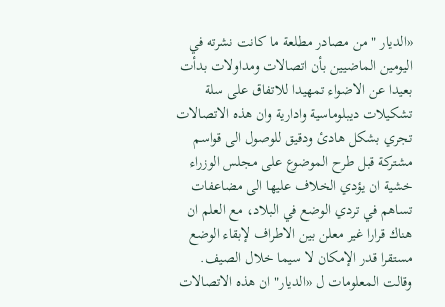«الديار " من مصادر مطلعة ما كانت نشرته في اليومين الماضيين بأن اتصالات ومداولات بدأت بعيدا عن الاضواء تمهيدا للاتفاق على سلة تشكيلات ديبلوماسية وادارية وان هذه الاتصالات تجري بشكل هادئ ودقيق للوصول الى قواسم مشتركة قبل طرح الموضوع على مجلس الوزراء خشية ان يؤدي الخلاف عليها الى مضاعفات تساهم في تردي الوضع في البلاد، مع العلم ان هناك قرارا غير معلن بين الاطراف لإبقاء الوضع مستقرا قدر الإمكان لا سيما خلال الصيف. وقالت المعلومات ل «الديار" ان هذه الاتصالات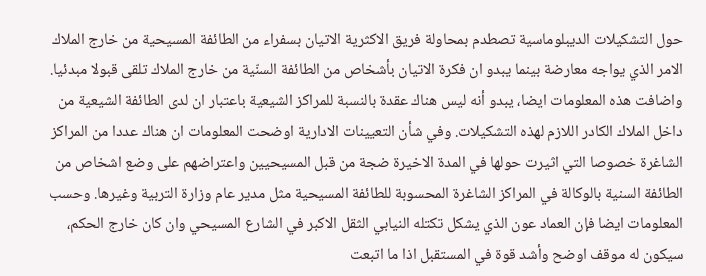حول التشكيلات الديبلوماسية تصطدم بمحاولة فريق الاكثرية الاتيان بسفراء من الطائفة المسيحية من خارج الملاك الامر الذي يواجه معارضة بينما يبدو ان فكرة الاتيان بأشخاص من الطائفة السنّية من خارج الملاك تلقى قبولا مبدئيا. واضافت هذه المعلومات ايضا، يبدو أنه ليس هناك عقدة بالنسبة للمراكز الشيعية باعتبار ان لدى الطائفة الشيعية من داخل الملاك الكادر اللازم لهذه التشكيلات. وفي شأن التعيينات الادارية اوضحت المعلومات ان هناك عددا من المراكز الشاغرة خصوصا التي اثيرت حولها في المدة الاخيرة ضجة من قبل المسيحيين واعتراضهم على وضع اشخاص من الطائفة السنية بالوكالة في المراكز الشاغرة المحسوبة للطائفة المسيحية مثل مدير عام وزارة التربية وغيرها. وحسب المعلومات ايضا فإن العماد عون الذي يشكل تكتله النيابي الثقل الاكبر في الشارع المسيحي وان كان خارج الحكم، سيكون له موقف اوضح وأشد قوة في المستقبل اذا ما اتبعت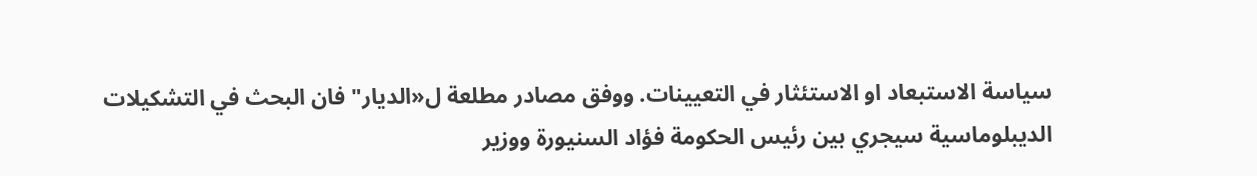سياسة الاستبعاد او الاستئثار في التعيينات. ووفق مصادر مطلعة ل«الديار" فان البحث في التشكيلات الديبلوماسية سيجري بين رئيس الحكومة فؤاد السنيورة ووزير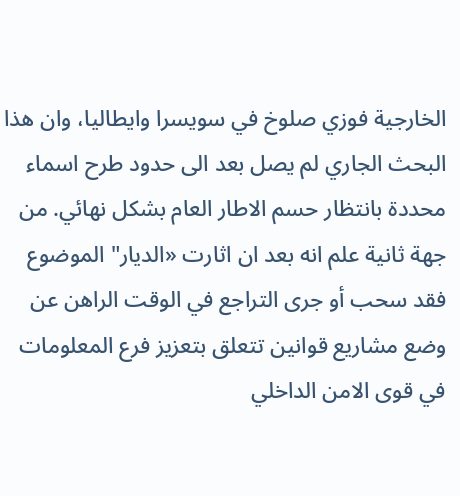الخارجية فوزي صلوخ في سويسرا وايطاليا، وان هذا البحث الجاري لم يصل بعد الى حدود طرح اسماء محددة بانتظار حسم الاطار العام بشكل نهائي. من جهة ثانية علم انه بعد ان اثارت «الديار" الموضوع فقد سحب أو جرى التراجع في الوقت الراهن عن وضع مشاريع قوانين تتعلق بتعزيز فرع المعلومات في قوى الامن الداخلي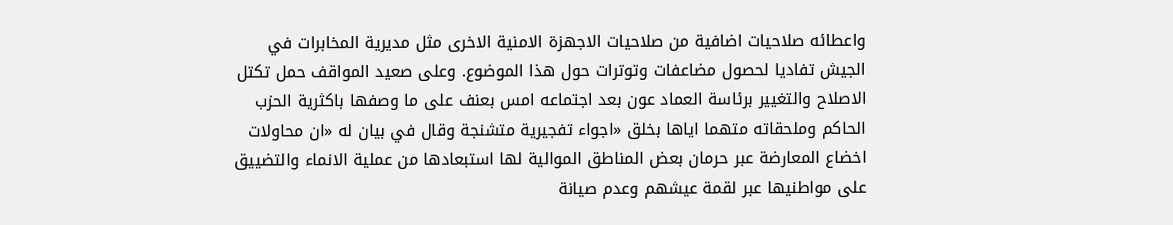واعطائه صلاحيات اضافية من صلاحيات الاجهزة الامنية الاخرى مثل مديرية المخابرات في الجيش تفاديا لحصول مضاعفات وتوترات حول هذا الموضوع. وعلى صعيد المواقف حمل تكتل الاصلاح والتغيير برئاسة العماد عون بعد اجتماعه امس بعنف على ما وصفها باكثرية الحزب الحاكم وملحقاته متهما اياها بخلق «اجواء تفجيرية متشنجة وقال في بيان له «ان محاولات اخضاع المعارضة عبر حرمان بعض المناطق الموالية لها استبعادها من عملية الانماء والتضييق على مواطنيها عبر لقمة عيشهم وعدم صيانة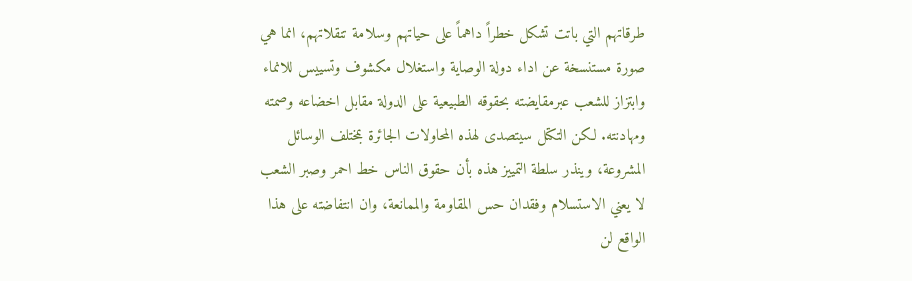طرقاتهم التي باتت تشكل خطراً داهماً على حياتهم وسلامة تنقلاتهم، انما هي صورة مستنسخة عن اداء دولة الوصاية واستغلال مكشوف وتسييس للانماء وابتزاز للشعب عبرمقايضته بحقوقه الطبيعية على الدولة مقابل اخضاعه وصمته ومهادنته. لكن التكتل سيتصدى لهذه المحاولات الجائرة بمختلف الوسائل المشروعة، وينذر سلطة التمييز هذه بأن حقوق الناس خط احمر وصبر الشعب لا يعني الاستسلام وفقدان حس المقاومة والممانعة، وان انتفاضته على هذا الواقع لن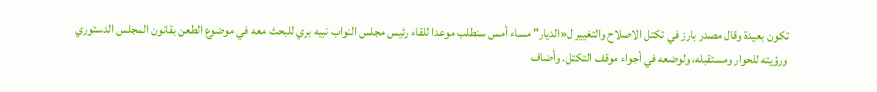تكون بعيدة وقال مصدر بارز في تكتل الاصلاح والتغيير ل«الديار" مساء أمس سنطلب موعدا للقاء رئيس مجلس النواب نبيه بري للبحث معه في موضوع الطعن بقانون المجلس الدستوري ورؤيته للحوار ومستقبله، ولوضعه في أجواء موقف التكتل. وأضاف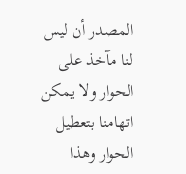المصدر أن ليس لنا مآخذ على الحوار ولا يمكن اتهامنا بتعطيل الحوار وهذا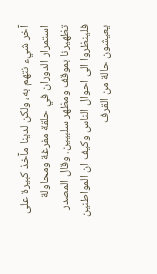آخر شيء نتهم به، ولكن لدينا مآخذ كبيرة على استمرار الدوران في حلقة مفرغة ومحاولة تظهيرنا بموقف ومظهر سلبيين. وقال المصدر فلينظروا الى احوال الناس وكيف ان المواطنين يعيشون حالة من القرف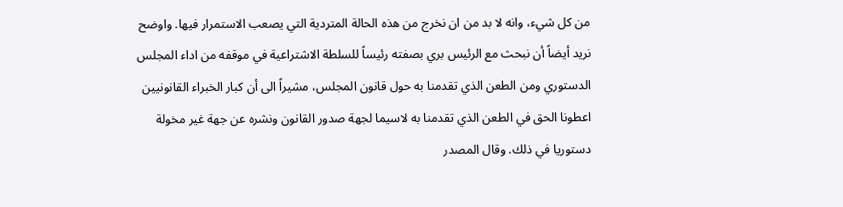من كل شيء، وانه لا بد من ان نخرج من هذه الحالة المتردية التي يصعب الاستمرار فيها. واوضح نريد أيضاً أن نبحث مع الرئيس بري بصفته رئيساً للسلطة الاشتراعية في موقفه من اداء المجلس الدستوري ومن الطعن الذي تقدمنا به حول قانون المجلس، مشيراً الى أن كبار الخبراء القانونيين اعطونا الحق في الطعن الذي تقدمنا به لاسيما لجهة صدور القانون ونشره عن جهة غير مخولة دستوريا في ذلك. وقال المصدر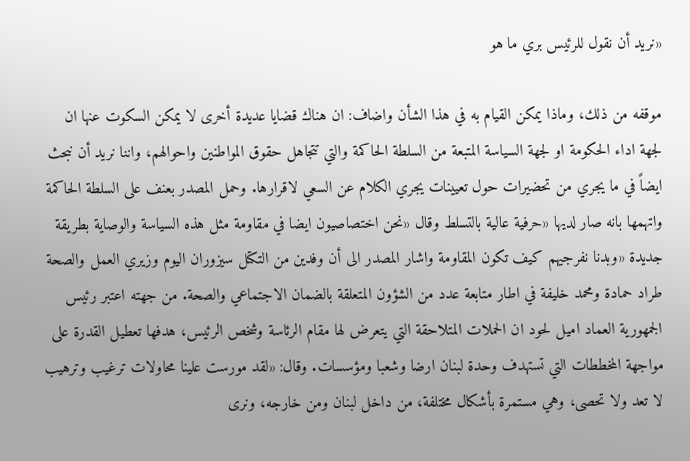«نريد أن نقول للرئيس بري ما هو

موقفه من ذلك، وماذا يمكن القيام به في هذا الشأن واضاف: ان هناك قضايا عديدة أخرى لا يمكن السكوت عنها ان لجهة اداء الحكومة او لجهة السياسة المتبعة من السلطة الحاكمة والتي تتجاهل حقوق المواطنين واحوالهم، واننا نريد أن نبحث ايضاً في ما يجري من تحضيرات حول تعيينات يجري الكلام عن السعي لاقرارها. وحمل المصدر بعنف على السلطة الحاكمة واتهمها بانه صار لديها «حرفية عالية بالتسلط وقال «نحن اختصاصيون ايضا في مقاومة مثل هذه السياسة والوصاية بطريقة جديدة «وبدنا نفرجيهم كيف تكون المقاومة واشار المصدر الى أن وفدين من التكتل سيزوران اليوم وزيري العمل والصحة طراد حمادة ومحمد خليفة في اطار متابعة عدد من الشؤون المتعلقة بالضمان الاجتماعي والصحة. من جهته اعتبر رئيس الجمهورية العماد اميل لحود ان الحملات المتلاحقة التي يتعرض لها مقام الرئاسة وشخص الرئيس، هدفها تعطيل القدرة على مواجهة المخططات التي تستهدف وحدة لبنان ارضا وشعبا ومؤسسات. وقال: «لقد مورست علينا محاولات ترغيب وترهيب لا تعد ولا تحصى، وهي مستمرة بأشكال مختلفة، من داخل لبنان ومن خارجه، ونرى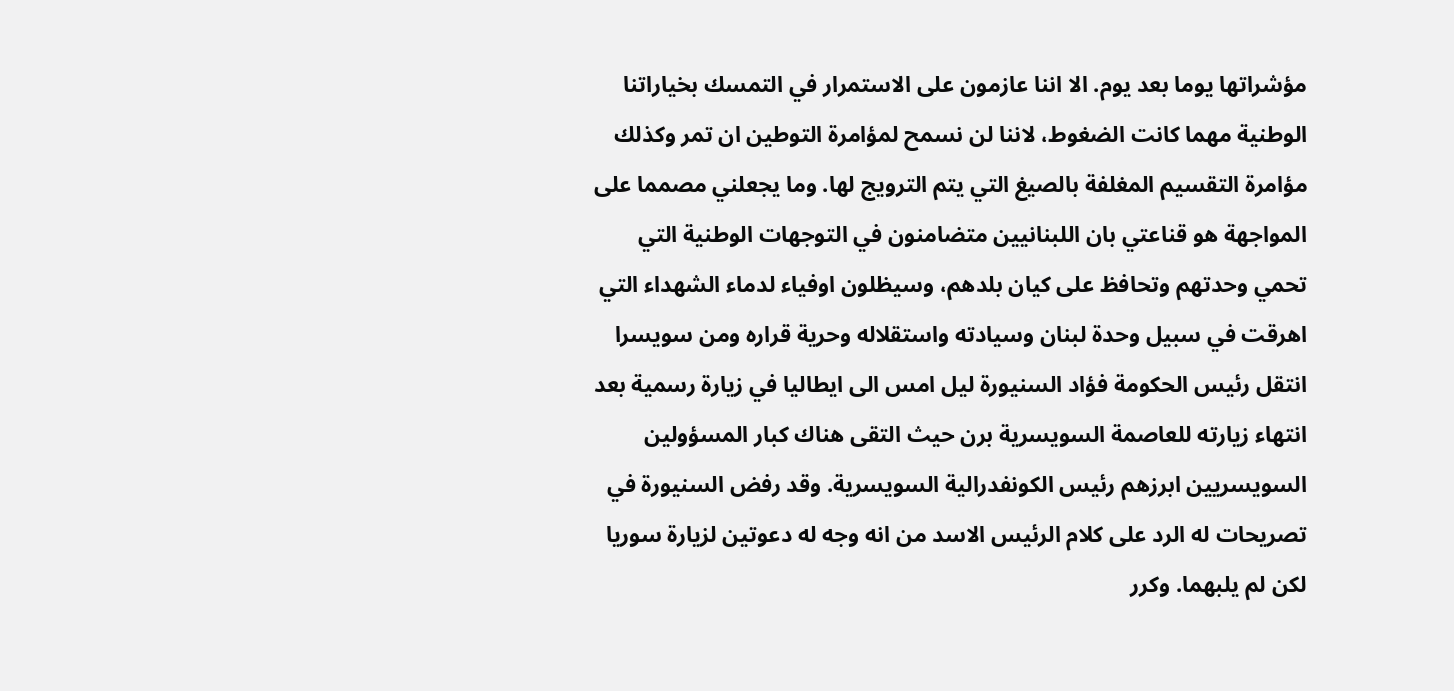مؤشراتها يوما بعد يوم. الا اننا عازمون على الاستمرار في التمسك بخياراتنا الوطنية مهما كانت الضغوط، لاننا لن نسمح لمؤامرة التوطين ان تمر وكذلك مؤامرة التقسيم المغلفة بالصيغ التي يتم الترويج لها. وما يجعلني مصمما على المواجهة هو قناعتي بان اللبنانيين متضامنون في التوجهات الوطنية التي تحمي وحدتهم وتحافظ على كيان بلدهم، وسيظلون اوفياء لدماء الشهداء التي اهرقت في سبيل وحدة لبنان وسيادته واستقلاله وحرية قراره ومن سويسرا انتقل رئيس الحكومة فؤاد السنيورة ليل امس الى ايطاليا في زيارة رسمية بعد انتهاء زيارته للعاصمة السويسرية برن حيث التقى هناك كبار المسؤولين السويسريين ابرزهم رئيس الكونفدرالية السويسرية. وقد رفض السنيورة في تصريحات له الرد على كلام الرئيس الاسد من انه وجه له دعوتين لزيارة سوريا لكن لم يلبهما. وكرر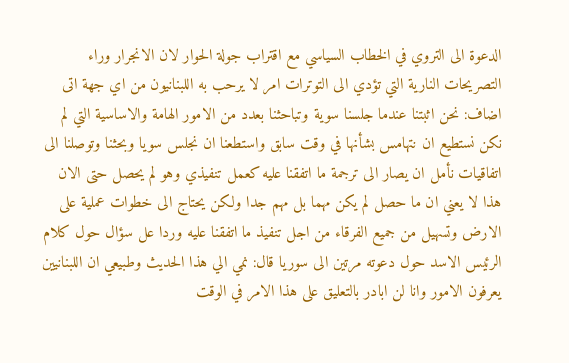الدعوة الى التروي في الخطاب السياسي مع اقتراب جولة الحوار لان الانجرار وراء التصريحات النارية التي تؤدي الى التوترات امر لا يرحب به اللبنانيون من اي جهة اتى اضاف: نحن اثبتنا عندما جلسنا سوية وتباحثنا بعدد من الامور الهامة والاساسية التي لم نكن نستطيع ان نتهامس بشأنها في وقت سابق واستطعنا ان نجلس سويا وبحثنا وتوصلنا الى اتفاقيات نأمل ان يصار الى ترجمة ما اتفقنا عليه كعمل تنفيذي وهو لم يحصل حتى الان هذا لا يعني ان ما حصل لم يكن مهما بل مهم جدا ولكن يحتاج الى خطوات عملية على الارض وتسهيل من جميع الفرقاء من اجل تنفيذ ما اتفقنا عليه وردا عل سؤال حول كلام الرئيس الاسد حول دعوته مرتين الى سوريا قال: نمي الي هذا الحديث وطبيعي ان اللبنانيين يعرفون الامور وانا لن ابادر بالتعليق على هذا الامر في الوقت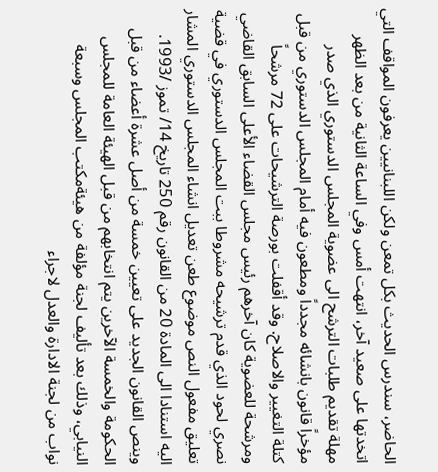الحاضر، سندرس الحديث بكل تمعن ولكن اللبنانيين يعرفون المواقف التي اتخدتها على صعيد آخر، انتهت أمس وفي الساعة الثانية من بعد الظهر مهلة تقديم طلبات الترشح الى عضوية المجلس الدستوري الذي صدر مؤخراً قانون بانشائه مجدداً ومطعون فيه أمام المجلس الدستوري من قبل كتلة التغيير والاصلاح. وقد أقفلت بورصة الترشيحات على 72 مرشحاً ومرشحة للعضوية كان آخرهم رئيس مجلس القضاء الأعلى السابق القاضي نصري لحود الذي قدم ترشيحه مشروطا ببت المجلس الدستوري في قضية تعليق مفعول النص موضوع طعن تعديل انشاء المجلس الدستوري المشار اليه استنادا الى المادة 20 من القانون رقم 250 تاريخ 14/ تموز /1993. وينص القانون الجديد على تعيين خمسة من أصل عشرة أعضاء من قبل الحكومة والخمسة الآخرين يتم انتخابهم من قبل الهيئة العامة للمجلس النيابي، وذلك بعد تأليف لجنة مؤلفة من هيئةمكتب المجلس وسبعة نواب من لجنة الادارة والعدل لاجراء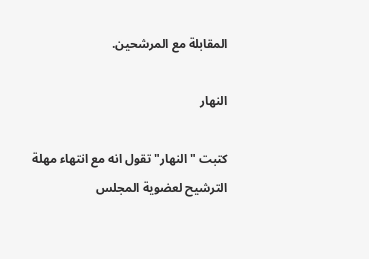المقابلة مع المرشحين.

النهار

كتبت "النهار" تقول انه مع انتهاء مهلة الترشيح لعضوية المجلس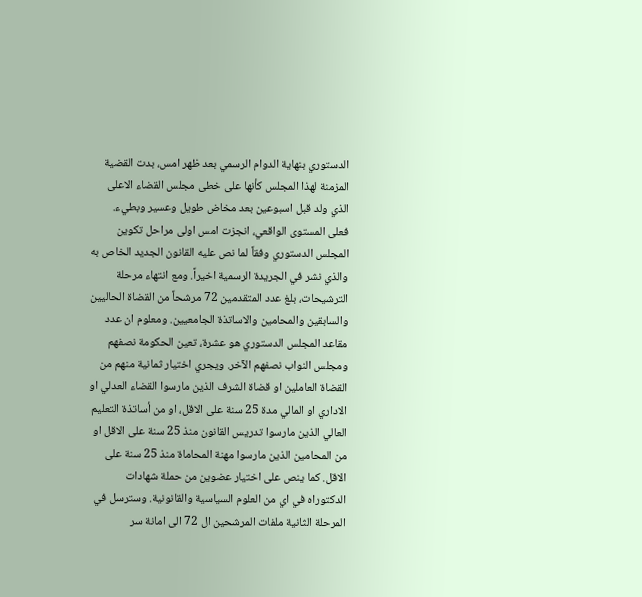الدستوري بنهاية الدوام الرسمي بعد ظهر امس، بدت القضية المزمنة لهذا المجلس كأنها على خطى مجلس القضاء الاعلى الذي ولد قبل اسبوعين بعد مخاض طويل وعسير وبطيء. فعلى المستوى الواقعي، انجزت امس اولى مراحل تكوين المجلس الدستوري وفقاً لما نص عليه القانون الجديد الخاص به والذي نشر في الجريدة الرسمية اخيراً. ومع انتهاء مرحلة الترشيحات، بلغ عدد المتقدمين 72 مرشحاً من القضاة الحاليين والسابقين والمحامين والاساتذة الجامعيين. ومعلوم ان عدد مقاعد المجلس الدستوري هو عشرة، تعين الحكومة نصفهم ومجلس النواب نصفهم الآخر. ويجري اختيار ثمانية منهم من القضاة العاملين او قضاة الشرف الذين مارسوا القضاء العدلي او الاداري او المالي مدة 25 سنة على الاقل، او من أساتذة التعليم العالي الذين مارسوا تدريس القانون منذ 25 سنة على الاقل او من المحامين الذين مارسوا مهنة المحاماة منذ 25 سنة على الاقل. كما ينص على اختيار عضوين من حملة شهادات الدكتوراه في اي من العلوم السياسية والقانونية. وسترسل في المرحلة الثانية ملفات المرشحين ال 72 الى امانة سر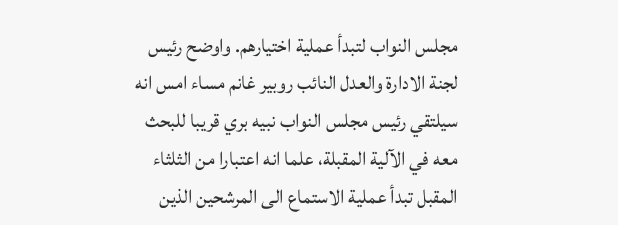مجلس النواب لتبدأ عملية اختيارهم. واوضح رئيس لجنة الادارة والعدل النائب روبير غانم مساء امس انه سيلتقي رئيس مجلس النواب نبيه بري قريبا للبحث معه في الآلية المقبلة، علما انه اعتبارا من الثلثاء المقبل تبدأ عملية الاستماع الى المرشحين الذين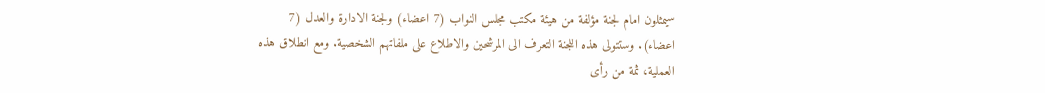سيمثلون امام لجنة مؤلفة من هيئة مكتب مجلس النواب (7 اعضاء) ولجنة الادارة والعدل (7 اعضاء). وستتولى هذه اللجنة التعرف الى المرشحين والاطلاع على ملفاتهم الشخصية. ومع انطلاق هذه العملية، ثمة من رأى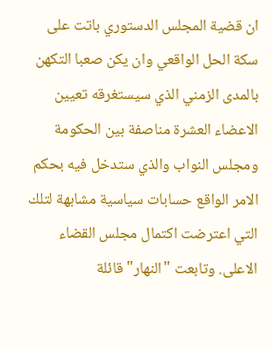ان قضية المجلس الدستوري باتت على سكة الحل الواقعي وان يكن صعبا التكهن بالمدى الزمني الذي سيستغرقه تعيين الاعضاء العشرة مناصفة بين الحكومة ومجلس النواب والذي ستدخل فيه بحكم الامر الواقع حسابات سياسية مشابهة لتلك التي اعترضت اكتمال مجلس القضاء الاعلى. وتابعت "النهار" قائلة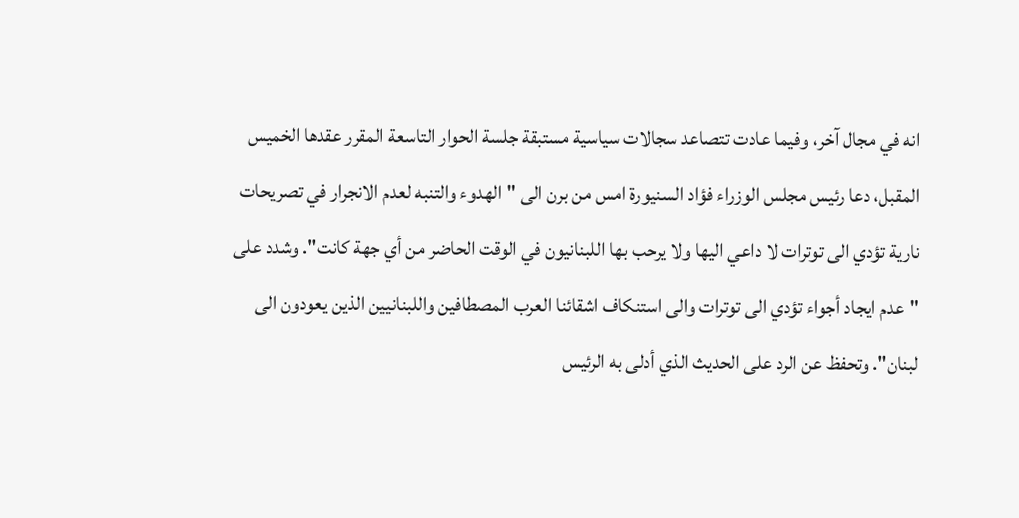انه في مجال آخر، وفيما عادت تتصاعد سجالات سياسية مستبقة جلسة الحوار التاسعة المقرر عقدها الخميس المقبل، دعا رئيس مجلس الوزراء فؤاد السنيورة امس من برن الى "الهدوء والتنبه لعدم الانجرار في تصريحات نارية تؤدي الى توترات لا داعي اليها ولا يرحب بها اللبنانيون في الوقت الحاضر من أي جهة كانت". وشدد على "عدم ايجاد أجواء تؤدي الى توترات والى استنكاف اشقائنا العرب المصطافين واللبنانيين الذين يعودون الى لبنان". وتحفظ عن الرد على الحديث الذي أدلى به الرئيس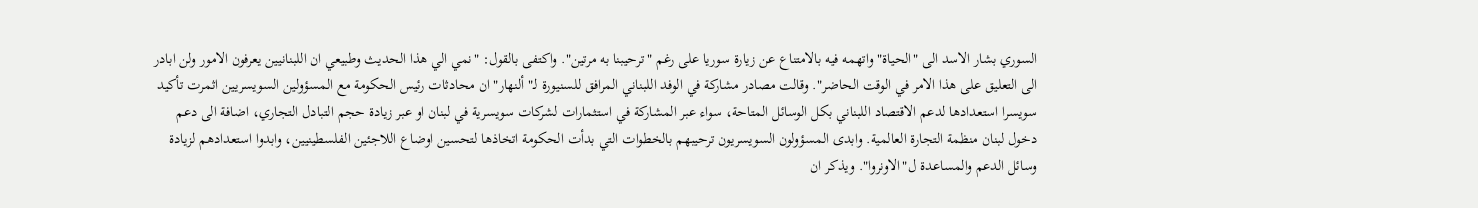السوري بشار الاسد الى "الحياة" واتهمه فيه بالامتناع عن زيارة سوريا على رغم "ترحيبنا به مرتين". واكتفى بالقول: "نمي الي هذا الحديث وطبيعي ان اللبنانيين يعرفون الامور ولن ابادر الى التعليق على هذا الامر في الوقت الحاضر". وقالت مصادر مشاركة في الوفد اللبناني المرافق للسنيورة لـ" ألنهار" ان محادثات رئيس الحكومة مع المسؤولين السويسريين اثمرت تأكيد سويسرا استعدادها لدعم الاقتصاد اللبناني بكل الوسائل المتاحة، سواء عبر المشاركة في استثمارات لشركات سويسرية في لبنان او عبر زيادة حجم التبادل التجاري، اضافة الى دعم دخول لبنان منظمة التجارة العالمية. وابدى المسؤولون السويسريون ترحيبهم بالخطوات التي بدأت الحكومة اتخاذها لتحسين اوضاع اللاجئين الفلسطينيين، وابدوا استعدادهم لزيادة وسائل الدعم والمساعدة ل"الاونروا". ويذكر ان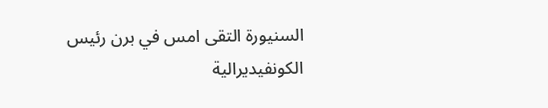السنيورة التقى امس في برن رئيس الكونفيديرالية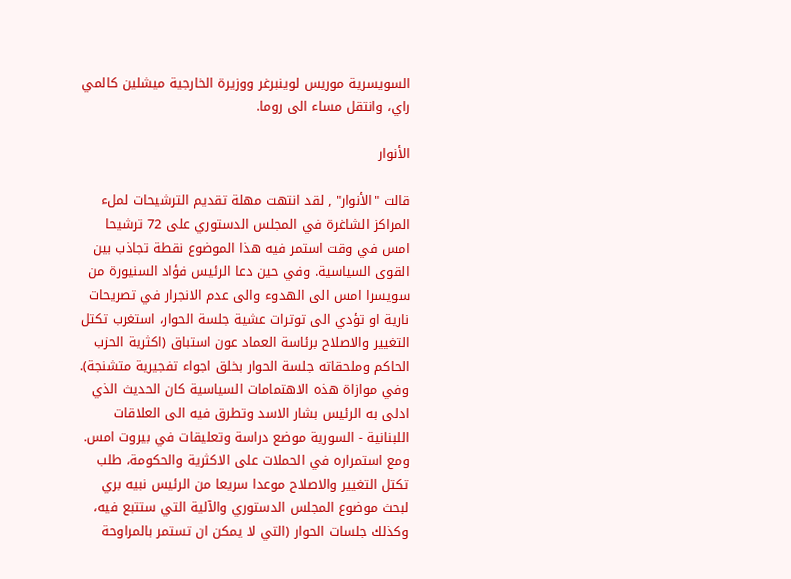السويسرية موريس لوينبرغر ووزيرة الخارجية ميشلين كالمي راي، وانتقل مساء الى روما.

الأنوار

قالت "الأنوار" , لقد انتهت مهلة تقديم الترشيحات لملء المراكز الشاغرة في المجلس الدستوري على 72 ترشيحا امس في وقت استمر فيه هذا الموضوع نقطة تجاذب بين القوى السياسية. وفي حين دعا الرئيس فؤاد السنيورة من سويسرا امس الى الهدوء والى عدم الانجرار في تصريحات نارية او تؤدي الى توترات عشية جلسة الحوار، استغرب تكتل التغيير والاصلاح برئاسة العماد عون استباق (اكثرية الحزب الحاكم وملحقاته جلسة الحوار بخلق اجواء تفجيرية متشنجة). وفي موازاة هذه الاهتمامات السياسية كان الحديث الذي ادلى به الرئيس بشار الاسد وتطرق فيه الى العلاقات اللبنانية - السورية موضع دراسة وتعليقات في بيروت امس. ومع استمراره في الحملات على الاكثرية والحكومة، طلب تكتل التغيير والاصلاح موعدا سريعا من الرئيس نبيه بري لبحث موضوع المجلس الدستوري والآلية التي ستتبع فيه، وكذلك جلسات الحوار (التي لا يمكن ان تستمر بالمراوحة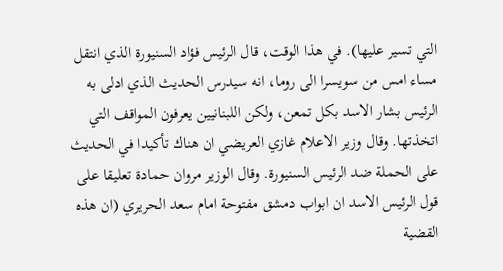التي تسير عليها). في هذا الوقت، قال الرئيس فؤاد السنيورة الذي انتقل مساء امس من سويسرا الى روما، انه سيدرس الحديث الذي ادلى به الرئيس بشار الاسد بكل تمعن، ولكن اللبنانيين يعرفون المواقف التي اتخذتها. وقال وزير الاعلام غازي العريضي ان هناك تأكيدا في الحديث على الحملة ضد الرئيس السنيورة. وقال الوزير مروان حمادة تعليقا على قول الرئيس الاسد ان ابواب دمشق مفتوحة امام سعد الحريري (ان هذه القضية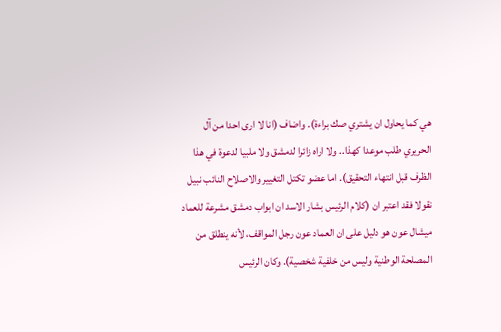هي كما يحاول ان يشتري صك براءة). واضاف (انا لا ارى احدا من آل الحريري طلب موعدا كهذا.. ولا اراه زائرا لدمشق ولا ملبيا لدعوة في هذا الظرف قبل انتهاء التحقيق). اما عضو تكتل التغيير والاصلاح النائب نبيل نقولا فقد اعتبر ان (كلام الرئيس بشار الاسد ان ابواب دمشق مشرعة للعماد ميشال عون هو دليل على ان العماد عون رجل المواقف، لأنه ينطلق من المصلحة الوطنية وليس من خلفية شخصية). وكان الرئيس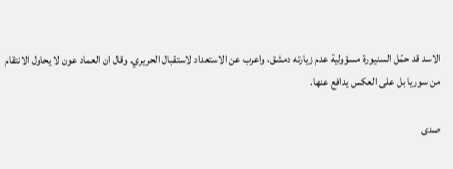الاسد قد حمّل السنيورة مسؤولية عدم زيارته دمشق، واعرب عن الاستعداد لاستقبال الحريري. وقال ان العماد عون لا يحاول الانتقام من سوريا بل على العكس يدافع عنها.

صدى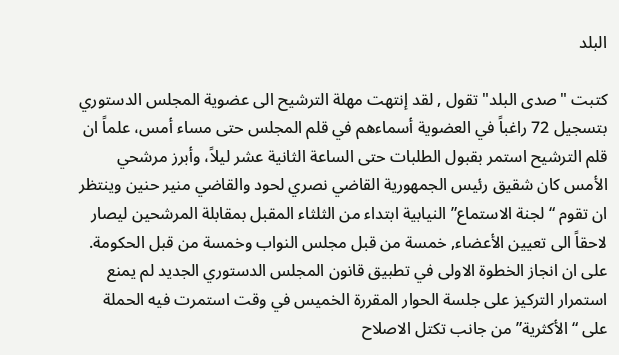البلد

كتبت "صدى البلد" تقول , لقد إنتهت مهلة الترشيح الى عضوية المجلس الدستوري بتسجيل 72 راغباً في العضوية أسماءهم في قلم المجلس حتى مساء أمس، علماً ان قلم الترشيح استمر بقبول الطلبات حتى الساعة الثانية عشر ليلاً، وأبرز مرشحي الأمس كان شقيق رئيس الجمهورية القاضي نصري لحود والقاضي منير حنين وينتظر ان تقوم “لجنة الاستماع” النيابية ابتداء من الثلثاء المقبل بمقابلة المرشحين ليصار لاحقاً الى تعيين الأعضاء, خمسة من قبل مجلس النواب وخمسة من قبل الحكومة. على ان انجاز الخطوة الاولى في تطبيق قانون المجلس الدستوري الجديد لم يمنع استمرار التركيز على جلسة الحوار المقررة الخميس في وقت استمرت فيه الحملة على “الأكثرية” من جانب تكتل الاصلاح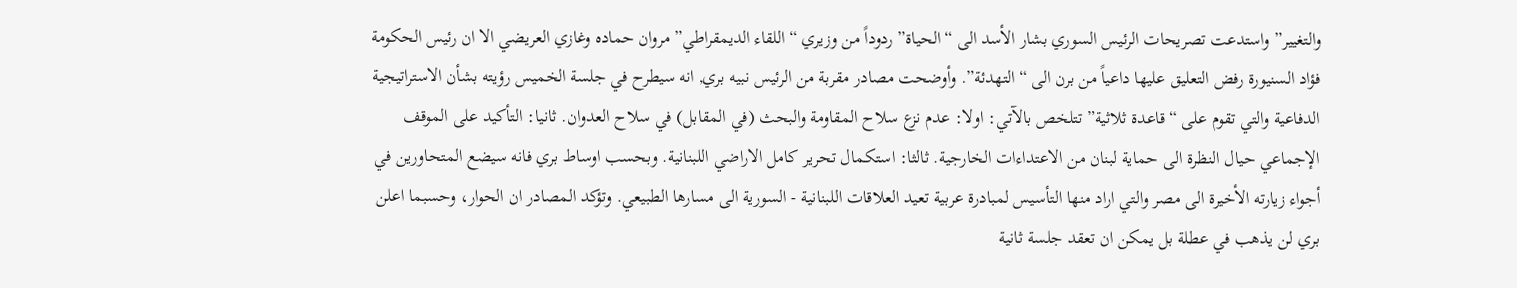والتغيير” واستدعت تصريحات الرئيس السوري بشار الأسد الى “الحياة” ردوداً من وزيري “اللقاء الديمقراطي” مروان حماده وغازي العريضي الا ان رئيس الحكومة فؤاد السنيورة رفض التعليق عليها داعياً من برن الى “التهدئة”. وأوضحت مصادر مقربة من الرئيس نبيه بري, انه سيطرح في جلسة الخميس رؤيته بشأن الاستراتيجية الدفاعية والتي تقوم على “قاعدة ثلاثية” تتلخص بالآتي: اولا: عدم نزع سلاح المقاومة والبحث (في المقابل) في سلاح العدوان. ثانيا: التأكيد على الموقف الإجماعي حيال النظرة الى حماية لبنان من الاعتداءات الخارجية. ثالثا: استكمال تحرير كامل الاراضي اللبنانية. وبحسب اوساط بري فانه سيضع المتحاورين في أجواء زيارته الأخيرة الى مصر والتي اراد منها التأسيس لمبادرة عربية تعيد العلاقات اللبنانية - السورية الى مسارها الطبيعي. وتؤكد المصادر ان الحوار، وحسبما اعلن بري لن يذهب في عطلة بل يمكن ان تعقد جلسة ثانية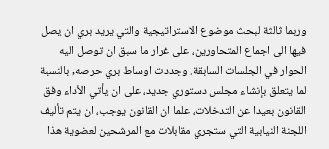وربما ثالثة لبحث موضوع الاستراتيجية والتي يريد بري ان يصل فيها الى اجماع المتحاورين، على غرار ما سبق ان توصل اليه الحوار في الجلسات السابقة. وجددت اوساط بري حرصه, بالنسبة لما يتعلق بإنشاء مجلس دستوري جديد، على ان يأتي الأداء وفق القانون بعيدا عن التدخلات، علما ان القانون يوجب، ان يتم تأليف اللجنة النيابية التي ستجري مقابلات مع المرشحين لعضوية هذا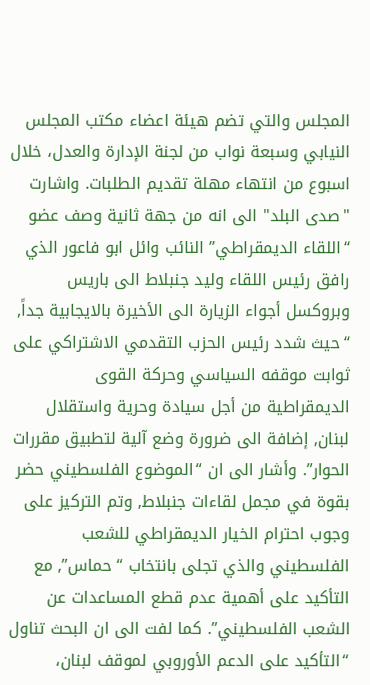المجلس والتي تضم هيئة اعضاء مكتب المجلس النيابي وسبعة نواب من لجنة الإدارة والعدل، خلال اسبوع من انتهاء مهلة تقديم الطلبات. واشارت "صدى البلد" الى انه من جهة ثانية وصف عضو “اللقاء الديمقراطي” النائب وائل ابو فاعور الذي رافق رئيس اللقاء وليد جنبلاط الى باريس وبروكسل أجواء الزيارة الى الأخيرة بالايجابية جداً, “حيث شدد رئيس الحزب التقدمي الاشتراكي على ثوابت موقفه السياسي وحركة القوى الديمقراطية من أجل سيادة وحرية واستقلال لبنان, إضافة الى ضرورة وضع آلية لتطبيق مقررات الحوار”. وأشار الى ان “الموضوع الفلسطيني حضر بقوة في مجمل لقاءات جنبلاط, وتم التركيز على وجوب احترام الخيار الديمقراطي للشعب الفلسطيني والذي تجلى بانتخاب “حماس”, مع التأكيد على أهمية عدم قطع المساعدات عن الشعب الفلسطيني”. كما لفت الى ان البحث تناول “التأكيد على الدعم الأوروبي لموقف لبنان،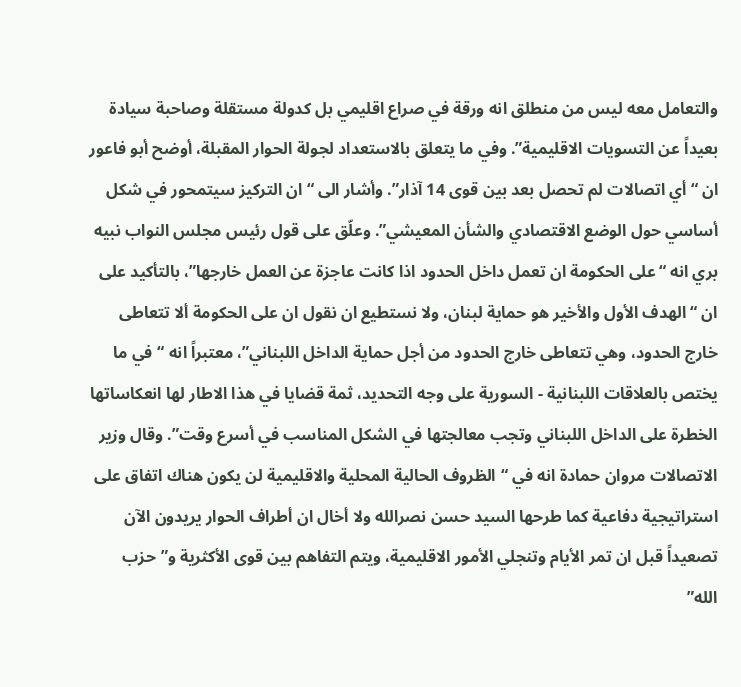والتعامل معه ليس من منطلق انه ورقة في صراع اقليمي بل كدولة مستقلة وصاحبة سيادة بعيداً عن التسويات الاقليمية”. وفي ما يتعلق بالاستعداد لجولة الحوار المقبلة، أوضح أبو فاعور ان “أي اتصالات لم تحصل بعد بين قوى 14 آذار”. وأشار الى “ان التركيز سيتمحور في شكل أساسي حول الوضع الاقتصادي والشأن المعيشي”. وعلّق على قول رئيس مجلس النواب نبيه بري انه “على الحكومة ان تعمل داخل الحدود اذا كانت عاجزة عن العمل خارجها”، بالتأكيد على ان “الهدف الأول والأخير هو حماية لبنان، ولا نستطيع ان نقول ان على الحكومة ألا تتعاطى خارج الحدود، وهي تتعاطى خارج الحدود من أجل حماية الداخل اللبناني”، معتبراً انه “في ما يختص بالعلاقات اللبنانية - السورية على وجه التحديد، ثمة قضايا في هذا الاطار لها انعكاساتها الخطرة على الداخل اللبناني وتجب معالجتها في الشكل المناسب في أسرع وقت”. وقال وزير الاتصالات مروان حمادة انه في “الظروف الحالية المحلية والاقليمية لن يكون هناك اتفاق على استراتيجية دفاعية كما طرحها السيد حسن نصرالله ولا أخال ان أطراف الحوار يريدون الآن تصعيداً قبل ان تمر الأيام وتنجلي الأمور الاقليمية، ويتم التفاهم بين قوى الأكثرية و”حزب الله”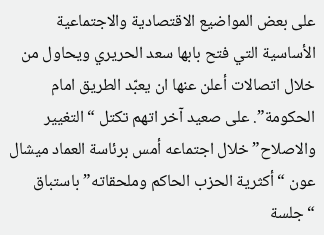على بعض المواضيع الاقتصادية والاجتماعية الأساسية التي فتح بابها سعد الحريري ويحاول من خلال اتصالات أعلن عنها ان يعبّد الطريق امام الحكومة”. على صعيد آخر اتهم تكتل “التغيير والاصلاح” خلال اجتماعه أمس برئاسة العماد ميشال عون “أكثرية الحزب الحاكم وملحقاته” باستباق “جلسة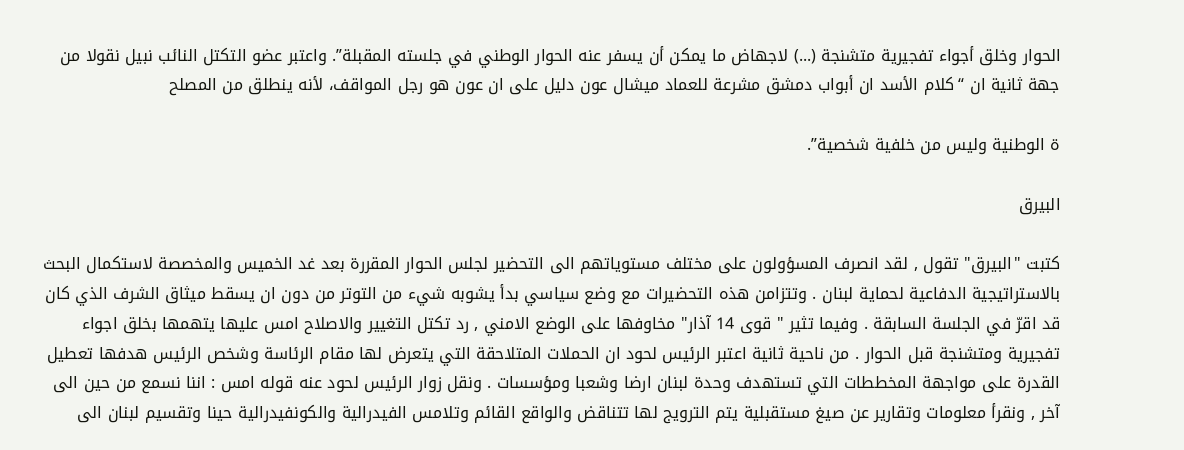الحوار وخلق أجواء تفجيرية متشنجة (...) لاجهاض ما يمكن أن يسفر عنه الحوار الوطني في جلسته المقبلة”. واعتبر عضو التكتل النائب نبيل نقولا من جهة ثانية ان “كلام الأسد ان أبواب دمشق مشرعة للعماد ميشال عون دليل على ان عون هو رجل المواقف، لأنه ينطلق من المصلح

ة الوطنية وليس من خلفية شخصية”.

البيرق

كتبت "البيرق" تقول , لقد انصرف المسؤولون على مختلف مستوياتهم الى التحضير لجلس الحوار المقررة بعد غد الخميس والمخصصة لاستكمال البحث بالاستراتيجية الدفاعية لحماية لبنان . وتتزامن هذه التحضيرات مع وضع سياسي بدأ يشوبه شيء من التوتر من دون ان يسقط ميثاق الشرف الذي كان قد اقرّ في الجلسة السابقة . وفيما تثير " قوى 14 آذار" مخاوفها على الوضع الامني , رد تكتل التغيير والاصلاح امس عليها يتهمها بخلق اجواء تفجيرية ومتشنجة قبل الحوار . من ناحية ثانية اعتبر الرئيس لحود ان الحملات المتلاحقة التي يتعرض لها مقام الرئاسة وشخص الرئيس هدفها تعطيل القدرة على مواجهة المخططات التي تستهدف وحدة لبنان ارضا وشعبا ومؤسسات . ونقل زوار الرئيس لحود عنه قوله امس : اننا نسمع من حين الى آخر , ونقرأ معلومات وتقارير عن صيغ مستقبلية يتم الترويج لها تتناقض والواقع القائم وتلامس الفيدرالية والكونفيدرالية حينا وتقسيم لبنان الى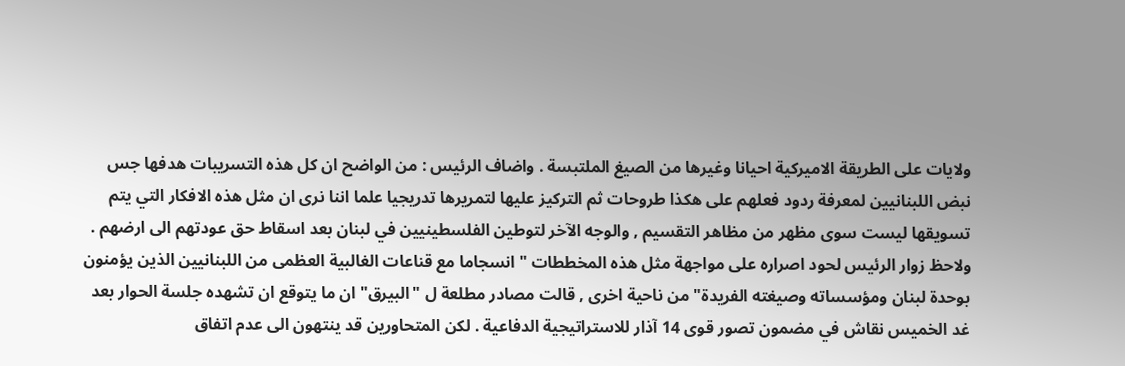ولايات على الطريقة الاميركية احيانا وغيرها من الصيغ الملتبسة . واضاف الرئيس : من الواضح ان كل هذه التسريبات هدفها جس نبض اللبنانيين لمعرفة ردود فعلهم على هكذا طروحات ثم التركيز عليها لتمريرها تدريجيا علما اننا نرى ان مثل هذه الافكار التي يتم تسويقها ليست سوى مظهر من مظاهر التقسيم , والوجه الآخر لتوطين الفلسطينيين في لبنان بعد اسقاط حق عودتهم الى ارضهم . ولاحظ زوار الرئيس لحود اصراره على مواجهة مثل هذه المخططات " انسجاما مع قناعات الغالبية العظمى من اللبنانيين الذين يؤمنون بوحدة لبنان ومؤسساته وصيغته الفريدة" من ناحية اخرى , قالت مصادر مطلعة ل "البيرق" ان ما يتوقع ان تشهده جلسة الحوار بعد غد الخميس نقاش في مضمون تصور قوى 14 آذار للاستراتيجية الدفاعية . لكن المتحاورين قد ينتهون الى عدم اتفاق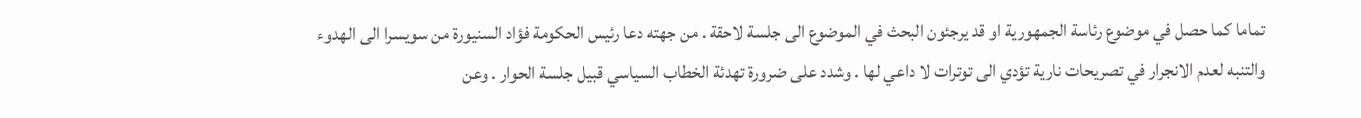تماما كما حصل في موضوع رئاسة الجمهورية او قد يرجئون البحث في الموضوع الى جلسة لاحقة . من جهته دعا رئيس الحكومة فؤاد السنيورة من سويسرا الى الهدوء والتنبه لعدم الانجرار في تصريحات نارية تؤدي الى توترات لا داعي لها . وشدد على ضرورة تهدئة الخطاب السياسي قبيل جلسة الحوار . وعن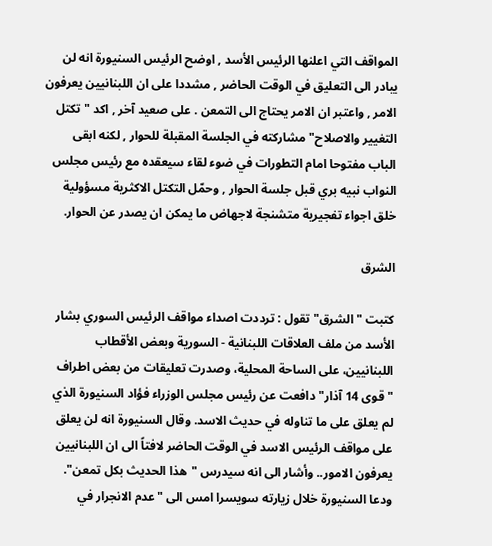المواقف التي اعلنها الرئيس الأسد , اوضح الرئيس السنيورة انه لن يبادر الى التعليق في الوقت الحاضر , مشددا على ان اللبنانيين يعرفون الامر , واعتبر ان الامر يحتاج الى التمعن . على صعيد آخر , اكد "تكتل التغيير والاصلاح" مشاركته في الجلسة المقبلة للحوار , لكنه ابقى الباب مفتوحا امام التطورات في ضوء لقاء سيعقده مع رئيس مجلس النواب نبيه بري قبل جلسة الحوار , وحمّل التكتل الاكثرية مسؤولية خلق اجواء تفجيرية متشنجة لاجهاض ما يمكن ان يصدر عن الحوار.

الشرق

كتبت "الشرق" تقول : ترددت اصداء مواقف الرئيس السوري بشار الأسد من ملف العلاقات اللبنانية - السورية وبعض الأقطاب اللبنانيين، على الساحة المحلية، وصدرت تعليقات من بعض اطراف "قوى 14 آذار" دافعت عن رئيس مجلس الوزراء فؤاد السنيورة الذي لم يعلق على ما تناوله في حديث الاسد. وقال السنيورة انه لن يعلق على مواقف الرئيس الاسد في الوقت الحاضر لافتاً الى ان اللبنانيين يعرفون الامور.. وأشار الى انه سيدرس "هذا الحديث بكل تمعن". ودعا السنيورة خلال زيارته سويسرا امس الى "عدم الانجرار في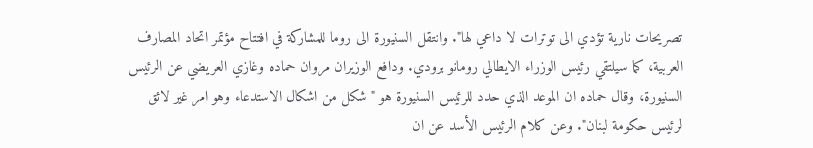تصريحات نارية تؤدي الى توترات لا داعي لها". وانتقل السنيورة الى روما للمشاركة في افتتاح مؤتمر اتحاد المصارف العربية، كما سيلتقي رئيس الوزراء الايطالي رومانو برودي. ودافع الوزيران مروان حماده وغازي العريضي عن الرئيس السنيورة، وقال حماده ان الموعد الذي حدد للرئيس السنيورة هو "شكل من اشكال الاستدعاء وهو امر غير لائق لرئيس حكومة لبنان". وعن كلام الرئيس الأسد عن ان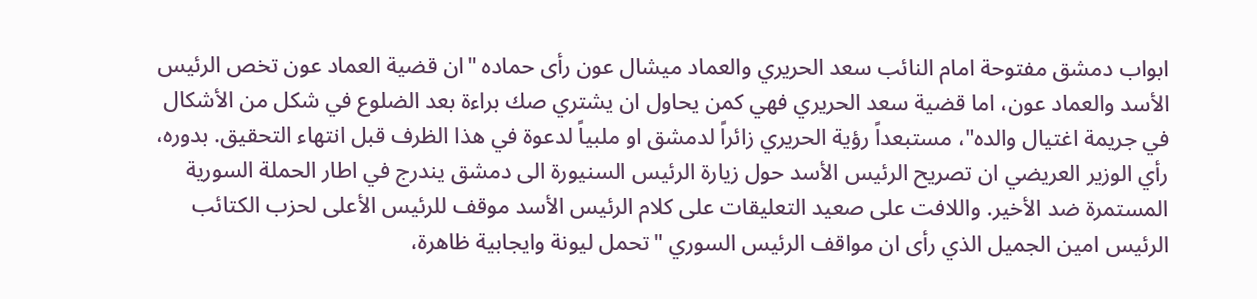ابواب دمشق مفتوحة امام النائب سعد الحريري والعماد ميشال عون رأى حماده "ان قضية العماد عون تخص الرئيس الأسد والعماد عون، اما قضية سعد الحريري فهي كمن يحاول ان يشتري صك براءة بعد الضلوع في شكل من الأشكال في جريمة اغتيال والده"، مستبعداً رؤية الحريري زائراً لدمشق او ملبياً لدعوة في هذا الظرف قبل انتهاء التحقيق. بدوره، رأي الوزير العريضي ان تصريح الرئيس الأسد حول زيارة الرئيس السنيورة الى دمشق يندرج في اطار الحملة السورية المستمرة ضد الأخير. واللافت على صعيد التعليقات على كلام الرئيس الأسد موقف للرئيس الأعلى لحزب الكتائب الرئيس امين الجميل الذي رأى ان مواقف الرئيس السوري "تحمل ليونة وايجابية ظاهرة،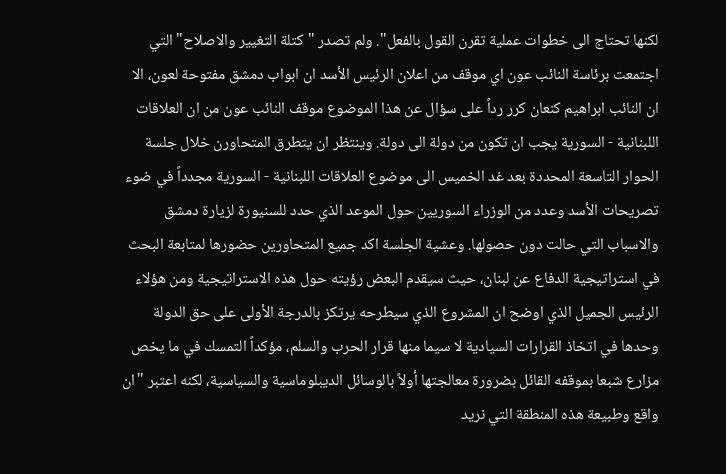لكنها تحتاج الى خطوات عملية تقرن القول بالفعل". ولم تصدر "كتلة التغيير والاصلاح" التي اجتمعت برئاسة النائب عون اي موقف من اعلان الرئيس الأسد ان ابواب دمشق مفتوحة لعون، الا ان النائب ابراهيم كنعان كرر رداً على سؤال عن هذا الموضوع موقف النائب عون من ان العلاقات اللبنانية - السورية يجب ان تكون من دولة الى دولة. وينتظر ان يتطرق المتحاورن خلال جلسة الحوار التاسعة المحددة بعد غد الخميس الى موضوع العلاقات اللبنانية - السورية مجدداً في ضوء تصريحات الأسد وعدد من الوزراء السوريين حول الموعد الذي حدد للسنيورة لزيارة دمشق والاسباب التي حالت دون حصولها. وعشية الجلسة اكد جميع المتحاورين حضورها لمتابعة البحث في استراتيجية الدفاع عن لبنان، حيث سيقدم البعض رؤيته حول هذه الاستراتيجية ومن هؤلاء الرئيس الجميل الذي اوضح ان المشروع الذي سيطرحه يرتكز بالدرجة الأولى على حق الدولة وحدها في اتخاذ القرارات السيادية لا سيما منها قرار الحرب والسلم، مؤكداً التمسك في ما يخص مزارع شبعا بموقفه القائل بضرورة معالجتها أولاً بالوسائل الديبلوماسية والسياسية، لكنه اعتبر "ان واقع وطبيعة هذه المنطقة التي نريد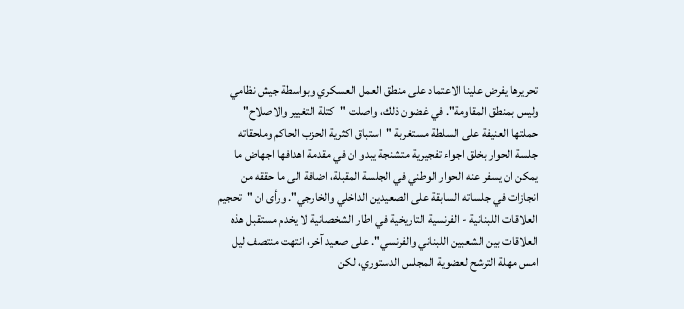تحريرها يفرض علينا الاعتماد على منطق العمل العسكري وبواسطة جيش نظامي وليس بمنطق المقاومة". في غضون ذلك، واصلت "كتلة التغيير والاصلاح" حملتها العنيفة على السلطة مستغربة "استباق اكثرية الحزب الحاكم وملحقاته جلسة الحوار بخلق اجواء تفجيرية متشنجة يبدو ان في مقدمة اهدافها اجهاض ما يمكن ان يسفر عنه الحوار الوطني في الجلسة المقبلة، اضافة الى ما حققه من انجازات في جلساته السابقة على الصعيدين الداخلي والخارجي". ورأى ان "تحجيم العلاقات اللبنانية - الفرنسية التاريخية في اطار الشخصانية لا يخدم مستقبل هذه العلاقات بين الشعبين اللبناني والفرنسي". على صعيد آخر، انتهت منتصف ليل امس مهلة الترشح لعضوية المجلس الدستوري، لكن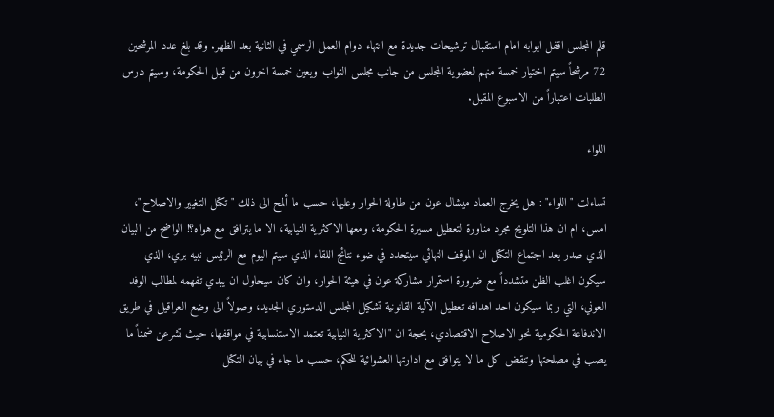قلم المجلس اقفل ابوابه امام استقبال ترشيحات جديدة مع انتهاء دوام العمل الرسمي في الثانية بعد الظهر. وقد بلغ عدد المرشحين 72 مرشحاً سيتم اختيار خمسة منهم لعضوية المجلس من جانب مجلس النواب ويعين خمسة اخرون من قبل الحكومة، وسيتم درس الطلبات اعتباراً من الاسبوع المقبل.

اللواء

تساءلت "اللواء" : هل يخرج العماد ميشال عون من طاولة الحوار وعليها، حسب ما ألمح الى ذلك "تكتل التغيير والاصلاح"، امس، ام ان هذا التلويح مجرد مناورة لتعطيل مسيرة الحكومة، ومعها الاكثرية النيابية، الا ما يترافق مع هواه؟! الواضح من البيان الذي صدر بعد اجتماع التكتل ان الموقف النهائي سيتحدد في ضوء نتائج اللقاء الذي سيتم اليوم مع الرئيس نبيه بري، الذي سيكون اغلب الظن متشدداً مع ضرورة استمرار مشاركة عون في هيئة الحوار، وان كان سيحاول ان يبدي تفهمه لمطالب الوفد العوني، التي ربما سيكون احد اهدافه تعطيل الآلية القانونية تشكيل المجلس الدستوري الجديد، وصولاً الى وضع العراقيل في طريق الاندفاعة الحكومية نحو الاصلاح الاقتصادي، بحجة ان "الاكثرية النيابية تعتمد الاستنسابية في مواقفها، حيث تشرعن ضمناً ما يصب في مصلحتها وتنقض كل ما لا يتوافق مع ادارتها العشوائية للحكم، حسب ما جاء في بيان التكتل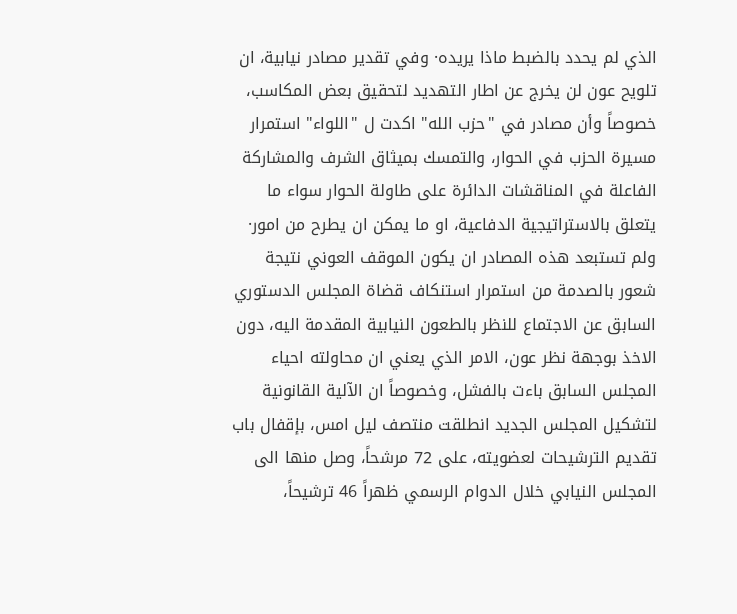الذي لم يحدد بالضبط ماذا يريده· وفي تقدير مصادر نيابية، ان تلويح عون لن يخرج عن اطار التهديد لتحقيق بعض المكاسب، خصوصاً وأن مصادر في "حزب الله" اكدت ل "اللواء" استمرار مسيرة الحزب في الحوار، والتمسك بميثاق الشرف والمشاركة الفاعلة في المناقشات الدائرة على طاولة الحوار سواء ما يتعلق بالاستراتيجية الدفاعية، او ما يمكن ان يطرح من امور· ولم تستبعد هذه المصادر ان يكون الموقف العوني نتيجة شعور بالصدمة من استمرار استنكاف قضاة المجلس الدستوري السابق عن الاجتماع للنظر بالطعون النيابية المقدمة اليه، دون الاخذ بوجهة نظر عون، الامر الذي يعني ان محاولته احياء المجلس السابق باءت بالفشل، وخصوصاً ان الآلية القانونية لتشكيل المجلس الجديد انطلقت منتصف ليل امس، بإقفال باب تقديم الترشيحات لعضويته، على 72 مرشحاً، وصل منها الى المجلس النيابي خلال الدوام الرسمي ظهراً 46 ترشيحاً،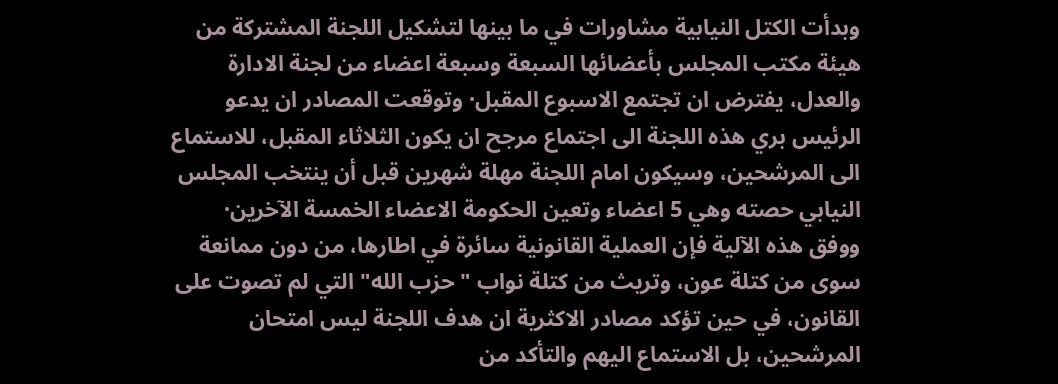وبدأت الكتل النيابية مشاورات في ما بينها لتشكيل اللجنة المشتركة من هيئة مكتب المجلس بأعضائها السبعة وسبعة اعضاء من لجنة الادارة والعدل، يفترض ان تجتمع الاسبوع المقبل· وتوقعت المصادر ان يدعو الرئيس بري هذه اللجنة الى اجتماع مرجح ان يكون الثلاثاء المقبل، للاستماع الى المرشحين، وسيكون امام اللجنة مهلة شهرين قبل أن ينتخب المجلس النيابي حصته وهي 5 اعضاء وتعين الحكومة الاعضاء الخمسة الآخرين· ووفق هذه الآلية فإن العملية القانونية سائرة في اطارها، من دون ممانعة سوى من كتلة عون، وتريث من كتلة نواب "حزب الله" التي لم تصوت على القانون، في حين تؤكد مصادر الاكثرية ان هدف اللجنة ليس امتحان المرشحين، بل الاستماع اليهم والتأكد من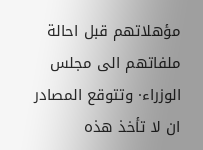مؤهلاتهم قبل احالة ملفاتهم الى مجلس الوزراء· وتتوقع المصادر ان لا تأخذ هذه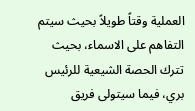العملية وقتاً طويلاً بحيث سيتم التفاهم على الاسماء، بحيث تترك الحصة الشيعية للرئيس بري، فيما سيتولى فريق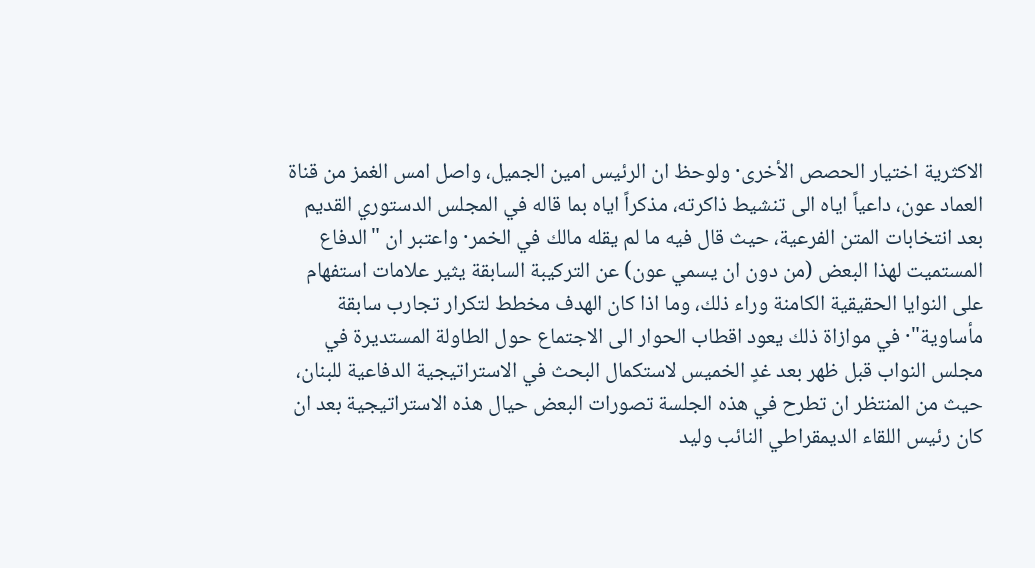الاكثرية اختيار الحصص الأخرى· ولوحظ ان الرئيس امين الجميل، واصل امس الغمز من قناة العماد عون، داعياً اياه الى تنشيط ذاكرته، مذكراً اياه بما قاله في المجلس الدستوري القديم بعد انتخابات المتن الفرعية، حيث قال فيه ما لم يقله مالك في الخمر· واعتبر ان "الدفاع المستميت لهذا البعض (من دون ان يسمي عون) عن التركيبة السابقة يثير علامات استفهام على النوايا الحقيقية الكامنة وراء ذلك، وما اذا كان الهدف مخطط لتكرار تجارب سابقة مأساوية"· في موازاة ذلك يعود اقطاب الحوار الى الاجتماع حول الطاولة المستديرة في مجلس النواب قبل ظهر بعد غدٍ الخميس لاستكمال البحث في الاستراتيجية الدفاعية للبنان، حيث من المنتظر ان تطرح في هذه الجلسة تصورات البعض حيال هذه الاستراتيجية بعد ان كان رئيس اللقاء الديمقراطي النائب وليد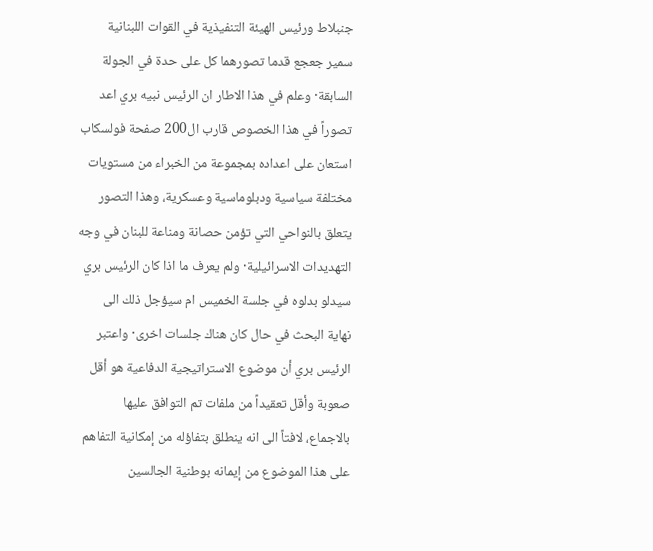جنبلاط ورئيس الهيئة التنفيذية في القوات اللبنانية سمير جعجع قدما تصورهما كل على حدة في الجولة السابقة· وعلم في هذا الاطار ان الرئيس نبيه بري اعد تصوراً في هذا الخصوص قارب ال200 صفحة فولسكاب استعان على اعداده بمجموعة من الخبراء من مستويات مختلفة سياسية ودبلوماسية وعسكرية، وهذا التصور يتعلق بالنواحي التي تؤمن حصانة ومناعة للبنان في وجه التهديدات الاسرائيلية· ولم يعرف ما اذا كان الرئيس بري سيدلو بدلوه في جلسة الخميس ام سيؤجل ذلك الى نهاية البحث في حال كان هناك جلسات اخرى· واعتبر الرئيس بري أن موضوع الاستراتيجية الدفاعية هو أقل صعوبة وأقل تعقيداً من ملفات تم التوافق عليها بالاجماع، لافتاً الى انه ينطلق بتفاؤله من إمكانية التفاهم على هذا الموضوع من إيمانه بوطنية الجالسين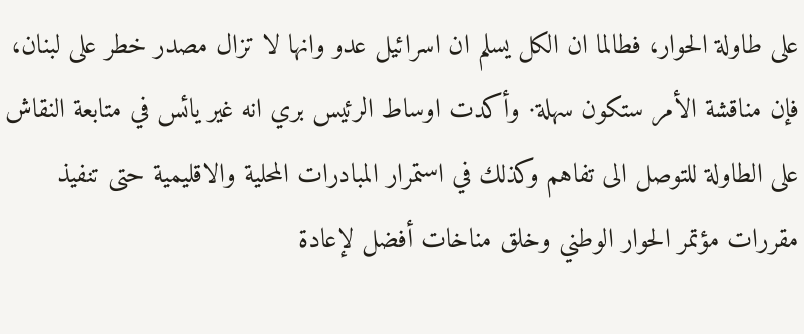على طاولة الحوار، فطالما ان الكل يسلم ان اسرائيل عدو وانها لا تزال مصدر خطر على لبنان، فإن مناقشة الأمر ستكون سهلة· وأكدت اوساط الرئيس بري انه غير يائس في متابعة النقاش على الطاولة للتوصل الى تفاهم وكذلك في استمرار المبادرات المحلية والاقليمية حتى تنفيذ مقررات مؤتمر الحوار الوطني وخلق مناخات أفضل لإعادة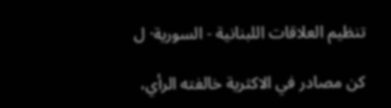تنظيم العلاقات اللبنانية - السورية· ل

كن مصادر في الاكثرية خالفته الرأي،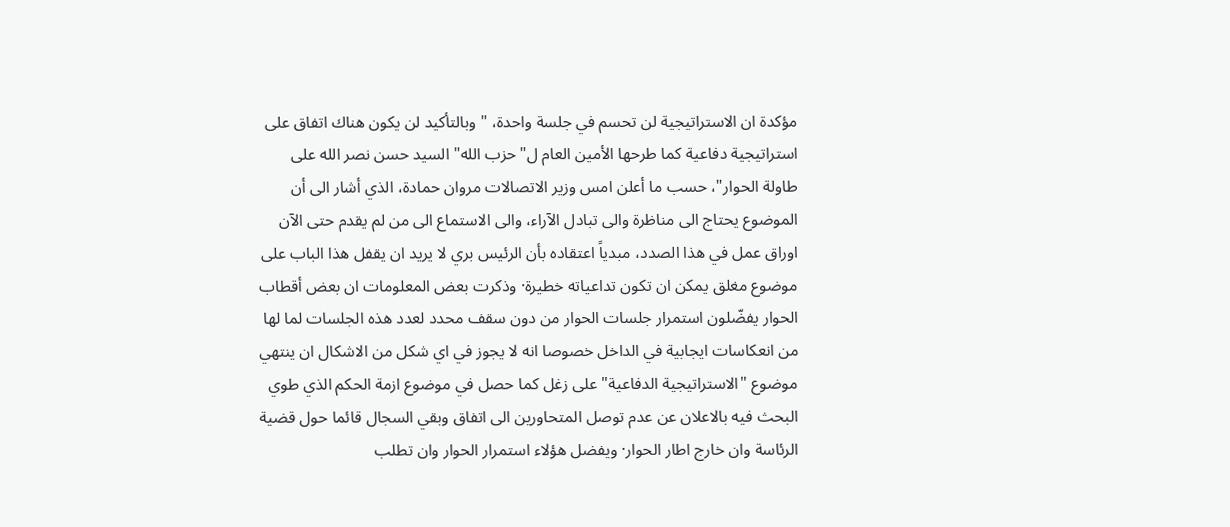مؤكدة ان الاستراتيجية لن تحسم في جلسة واحدة، "وبالتأكيد لن يكون هناك اتفاق على استراتيجية دفاعية كما طرحها الأمين العام ل"حزب الله" السيد حسن نصر الله على طاولة الحوار"، حسب ما أعلن امس وزير الاتصالات مروان حمادة، الذي أشار الى أن الموضوع يحتاج الى مناظرة والى تبادل الآراء، والى الاستماع الى من لم يقدم حتى الآن اوراق عمل في هذا الصدد، مبدياً اعتقاده بأن الرئيس بري لا يريد ان يقفل هذا الباب على موضوع مغلق يمكن ان تكون تداعياته خطيرة· وذكرت بعض المعلومات ان بعض أقطاب الحوار يفضّلون استمرار جلسات الحوار من دون سقف محدد لعدد هذه الجلسات لما لها من انعكاسات ايجابية في الداخل خصوصا انه لا يجوز في اي شكل من الاشكال ان ينتهي موضوع "الاستراتيجية الدفاعية" على زغل كما حصل في موضوع ازمة الحكم الذي طوي البحث فيه بالاعلان عن عدم توصل المتحاورين الى اتفاق وبقي السجال قائما حول قضية الرئاسة وان خارج اطار الحوار· ويفضل هؤلاء استمرار الحوار وان تطلب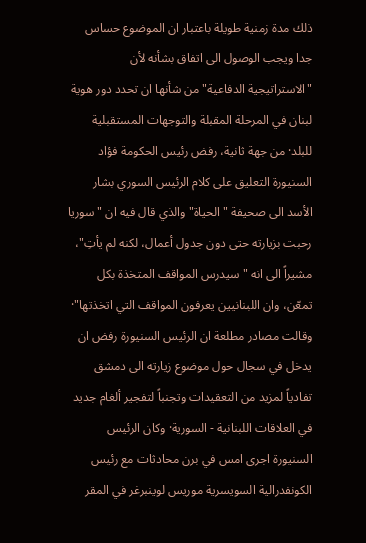ذلك مدة زمنية طويلة باعتبار ان الموضوع حساس جدا ويجب الوصول الى اتفاق بشأنه لأن "الاستراتيجية الدفاعية" من شأنها ان تحدد دور هوية لبنان في المرحلة المقبلة والتوجهات المستقبلية للبلد· من جهة ثانية، رفض رئيس الحكومة فؤاد السنيورة التعليق على كلام الرئيس السوري بشار الأسد الى صحيفة "الحياة" والذي قال فيه ان "سوريا رحبت بزيارته حتى دون جدول أعمال، لكنه لم يأتِ"، مشيراً الى انه "سيدرس المواقف المتخذة بكل تمعّن، وان اللبنانيين يعرفون المواقف التي اتخذتها"· وقالت مصادر مطلعة ان الرئيس السنيورة رفض ان يدخل في سجال حول موضوع زيارته الى دمشق تفادياً لمزيد من التعقيدات وتجنباً لتفجير ألغام جديد في العلاقات اللبنانية - السورية· وكان الرئيس السنيورة اجرى امس في برن محادثات مع رئيس الكونفدرالية السويسرية موريس لوينبرغر في المقر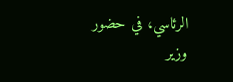الرئاسي، في حضور وزير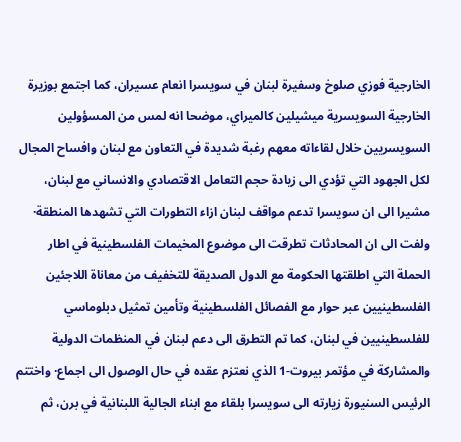الخارجية فوزي صلوخ وسفيرة لبنان في سويسرا انعام عسيران، كما اجتمع بوزيرة الخارجية السويسرية ميشيلين كالميراي، موضحا انه لمس من المسؤولين السويسريين خلال لقاءاته معهم رغبة شديدة في التعاون مع لبنان وافساح المجال لكل الجهود التي تؤدي الى زيادة حجم التعامل الاقتصادي والانساني مع لبنان، مشيرا الى ان سويسرا تدعم مواقف لبنان ازاء التطورات التي تشهدها المنطقة· ولفت الى ان المحادثات تطرقت الى موضوع المخيمات الفلسطينية في اطار الحملة التي اطلقتها الحكومة مع الدول الصديقة للتخفيف من معاناة اللاجئين الفلسطينيين عبر حوار مع الفصائل الفلسطينية وتأمين تمثيل دبلوماسي للفلسطينيين في لبنان، كما تم التطرق الى دعم لبنان في المنظمات الدولية والمشاركة في مؤتمر بيروت-1 الذي نعتزم عقده في حال الوصول الى اجماع· واختتم الرئيس السنيورة زيارته الى سويسرا بلقاء مع ابناء الجالية اللبنانية في برن، ثم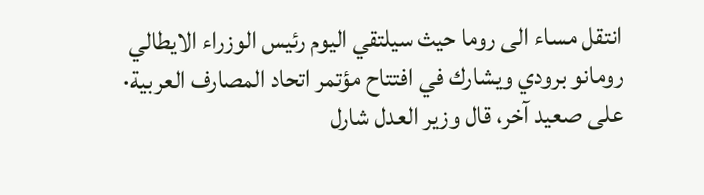انتقل مساء الى روما حيث سيلتقي اليوم رئيس الوزراء الايطالي رومانو برودي ويشارك في افتتاح مؤتمر اتحاد المصارف العربية· على صعيد آخر، قال وزير العدل شارل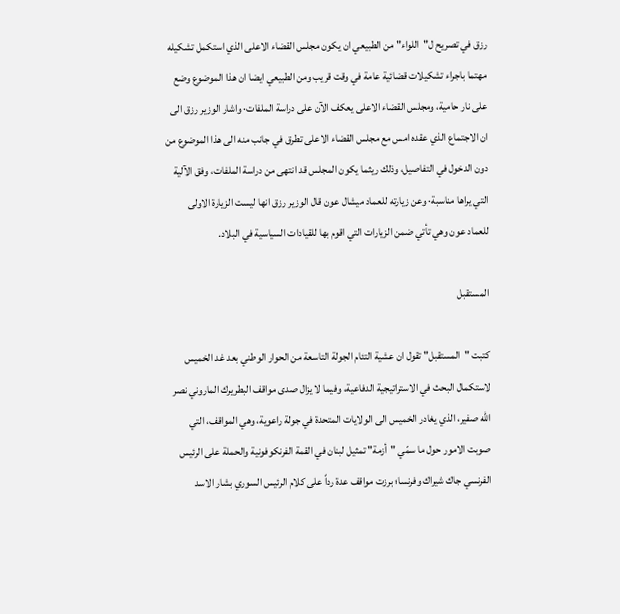رزق في تصريح ل"اللواء" من الطبيعي ان يكون مجلس القضاء الاعلى الذي استكمل تشكيله مهتما باجراء تشكيلات قضائية عامة في وقت قريب ومن الطبيعي ايضا ان هذا الموضوع وضع على نار حامية، ومجلس القضاء الاعلى يعكف الآن على دراسة الملفات· واشار الوزير رزق الى ان الاجتماع الذي عقده امس مع مجلس القضاء الاعلى تطرق في جانب منه الى هذا الموضوع من دون الدخول في التفاصيل، وذلك ريثما يكون المجلس قد انتهى من دراسة الملفات، وفق الآلية التي يراها مناسبة· وعن زيارته للعماد ميشال عون قال الوزير رزق انها ليست الزيارة الاولى للعماد عون وهي تأتي ضمن الزيارات التي اقوم بها للقيادات السياسية في البلاد.

المستقبل

كتبت "المستقبل" تقول ان عشية التئام الجولة التاسعة من الحوار الوطني بعد غد الخميس لاستكمال البحث في الاستراتيجية الدفاعية، وفيما لا يزال صدى مواقف البطريرك الماروني نصر الله صفير، الذي يغادر الخميس الى الولايات المتحدة في جولة راعوية، وهي المواقف، التي صوبت الامور حول ما سمّي "أزمة" تمثيل لبنان في القمة الفرنكوفونية والحملة على الرئيس الفرنسي جاك شيراك وفرنسا؛ برزت مواقف عدة رداً على كلام الرئيس السوري بشار الاسد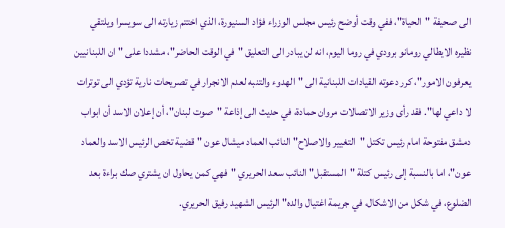الى صحيفة "الحياة"، ففي وقت أوضح رئيس مجلس الوزراء فؤاد السنيورة، الذي اختتم زيارته الى سويسرا ويلتقي نظيره الايطالي رومانو برودي في روما اليوم، انه لن يبادر الى التعليق "في الوقت الحاضر"، مشددا على "ان اللبنانيين يعرفون الامور"، كرر دعوته القيادات اللبنانية الى "الهدوء والتنبه لعدم الانجرار في تصريحات نارية تؤدي الى توترات لا داعي لها". فقد رأى وزير الاتصالات مروان حمادة، في حديث الى إذاعة "صوت لبنان"، أن إعلان الاسد أن ابواب دمشق مفتوحة امام رئيس تكتل "التغيير والاصلاح" النائب العماد ميشال عون "قضية تخص الرئيس الاسد والعماد عون"، اما بالنسبة إلى رئيس كتلة "المستقبل" النائب سعد الحريري "فهي كمن يحاول ان يشتري صك براءة بعد الضلوع، في شكل من الاشكال، في جريمة اغتيال والده" الرئيس الشهيد رفيق الحريري.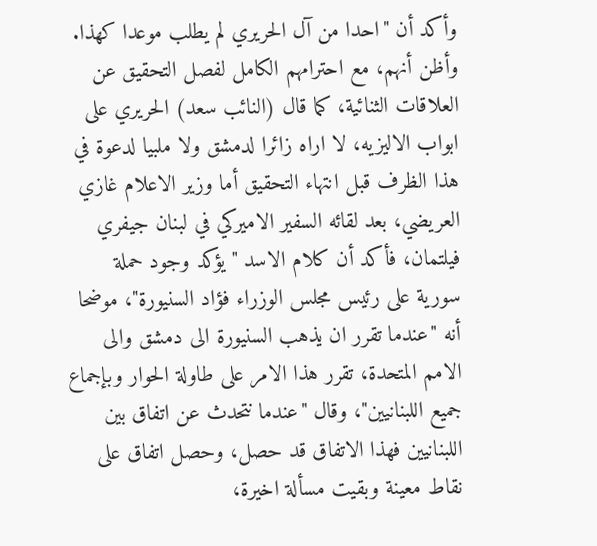وأكد أن "احدا من آل الحريري لم يطلب موعدا كهذا. وأظن أنهم، مع احترامهم الكامل لفصل التحقيق عن العلاقات الثنائية، كما قال (النائب سعد) الحريري على ابواب الاليزيه، لا اراه زائرا لدمشق ولا ملبيا لدعوة في هذا الظرف قبل انتهاء التحقيق أما وزير الاعلام غازي العريضي، بعد لقائه السفير الاميركي في لبنان جيفري فيلتمان، فأكد أن كلام الاسد "يؤكد وجود حملة سورية على رئيس مجلس الوزراء فؤاد السنيورة"، موضحا أنه "عندما تقرر ان يذهب السنيورة الى دمشق والى الامم المتحدة، تقرر هذا الامر على طاولة الحوار وبإجماع جميع اللبنانيين"، وقال "عندما نتحدث عن اتفاق بين اللبنانيين فهذا الاتفاق قد حصل، وحصل اتفاق على نقاط معينة وبقيت مسألة اخيرة،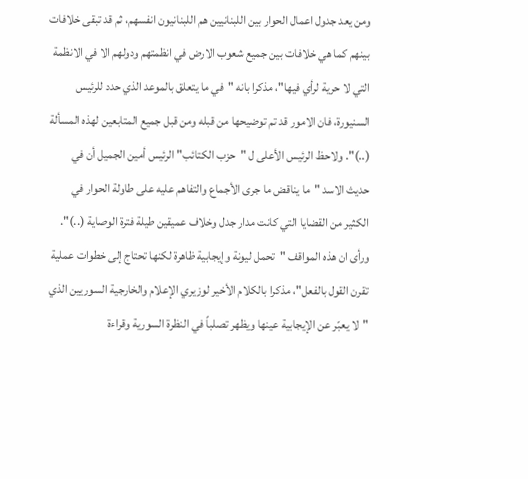ومن يعد جدول اعمال الحوار بين اللبنانيين هم اللبنانيون انفسهم، ثم قد تبقى خلافات بينهم كما هي خلافات بين جميع شعوب الارض في انظمتهم ودولهم الا في الانظمة التي لا حرية لرأي فيها"، مذكرا بانه "في ما يتعلق بالموعد الذي حدد للرئيس السنيورة، فان الامور قد تم توضيحها من قبله ومن قبل جميع المتابعين لهذه المسألة (..)". ولاحظ الرئيس الأعلى ل "حزب الكتائب" الرئيس أمين الجميل أن في حديث الاسد "ما يناقض ما جرى الأجماع والتفاهم عليه على طاولة الحوار في الكثير من القضايا التي كانت مدار جدل وخلاف عميقين طيلة فترة الوصاية (..)". ورأى ان هذه المواقف "تحمل ليونة وإيجابية ظاهرة لكنها تحتاج إلى خطوات عملية تقرن القول بالفعل"، مذكرا بالكلام الأخير لوزيري الإعلام والخارجية السوريين الذي "لا يعبّر عن الإيجابية عينها ويظهر تصلباً في النظرة السورية وقراءة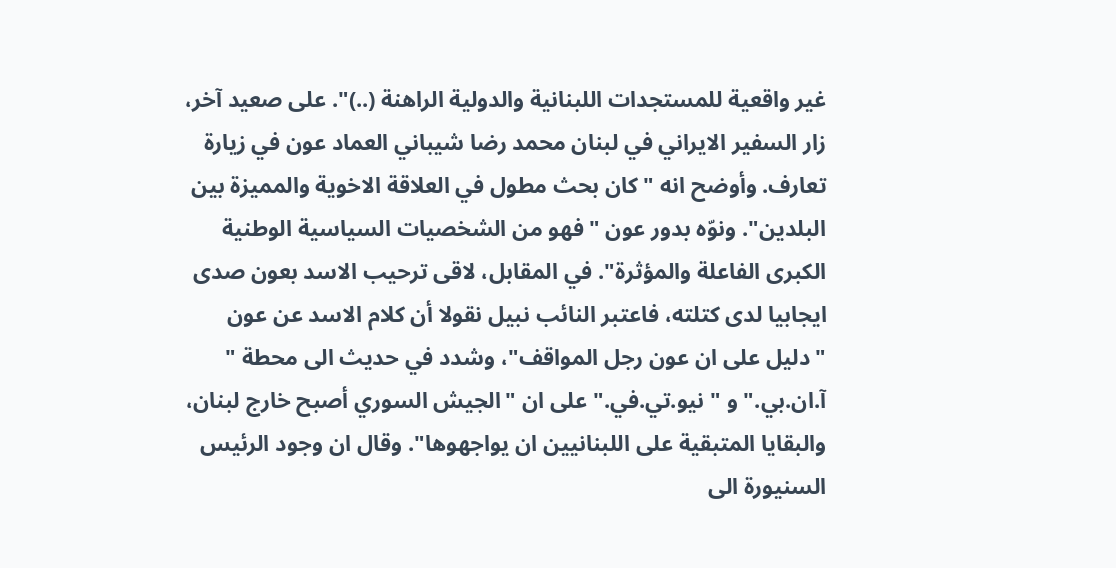غير واقعية للمستجدات اللبنانية والدولية الراهنة (..)". على صعيد آخر، زار السفير الايراني في لبنان محمد رضا شيباني العماد عون في زيارة تعارف. وأوضح انه "كان بحث مطول في العلاقة الاخوية والمميزة بين البلدين". ونوّه بدور عون "فهو من الشخصيات السياسية الوطنية الكبرى الفاعلة والمؤثرة". في المقابل، لاقى ترحيب الاسد بعون صدى ايجابيا لدى كتلته، فاعتبر النائب نبيل نقولا أن كلام الاسد عن عون "دليل على ان عون رجل المواقف"، وشدد في حديث الى محطة " آ.ان.بي." و " نيو.تي.في." على ان "الجيش السوري أصبح خارج لبنان، والبقايا المتبقية على اللبنانيين ان يواجهوها". وقال ان وجود الرئيس السنيورة الى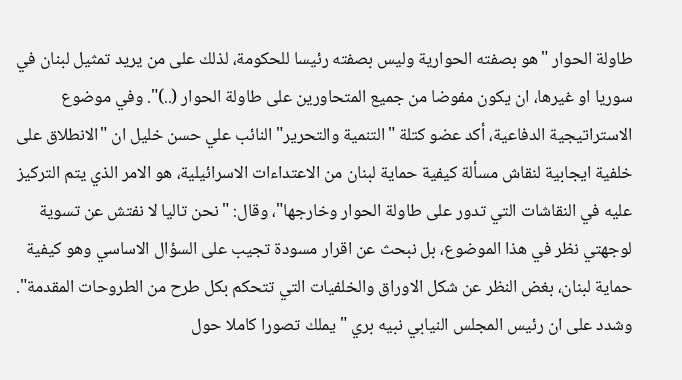طاولة الحوار "هو بصفته الحوارية وليس بصفته رئيسا للحكومة، لذلك على من يريد تمثيل لبنان في سوريا او غيرها، ان يكون مفوضا من جميع المتحاورين على طاولة الحوار (..)". وفي موضوع الاستراتيجية الدفاعية، أكد عضو كتلة "التنمية والتحرير" النائب علي حسن خليل ان "الانطلاق على خلفية ايجابية لنقاش مسألة كيفية حماية لبنان من الاعتداءات الاسرائيلية، هو الامر الذي يتم التركيز عليه في النقاشات التي تدور على طاولة الحوار وخارجها"، وقال: "نحن تاليا لا نفتش عن تسوية لوجهتي نظر في هذا الموضوع، بل نبحث عن اقرار مسودة تجيب على السؤال الاساسي وهو كيفية حماية لبنان، بغض النظر عن شكل الاوراق والخلفيات التي تتحكم بكل طرح من الطروحات المقدمة". وشدد على ان رئيس المجلس النيابي نبيه بري "يملك تصورا كاملا حول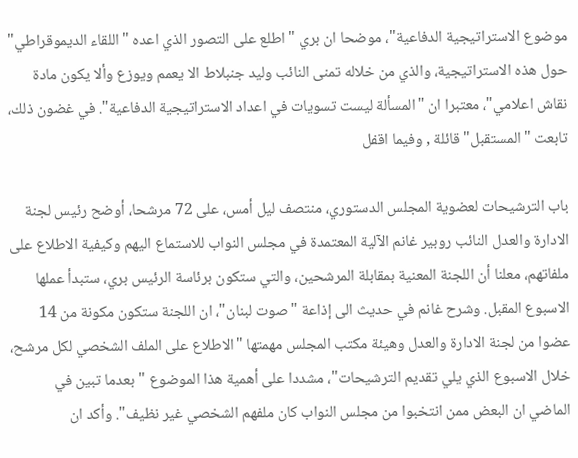موضوع الاستراتيجية الدفاعية"، موضحا ان بري "اطلع على التصور الذي اعده "اللقاء الديموقراطي" حول هذه الاستراتيجية، والذي من خلاله تمنى النائب وليد جنبلاط الا يعمم ويوزع وألا يكون مادة نقاش اعلامي"، معتبرا ان "المسألة ليست تسويات في اعداد الاستراتيجية الدفاعية". في غضون ذلك، تابعت "المستقبل" قائلة , وفيما اقفل

باب الترشيحات لعضوية المجلس الدستوري، منتصف ليل أمس، على 72 مرشحا، أوضح رئيس لجنة الادارة والعدل النائب روبير غانم الآلية المعتمدة في مجلس النواب للاستماع اليهم وكيفية الاطلاع على ملفاتهم، معلنا أن اللجنة المعنية بمقابلة المرشحين، والتي ستكون برئاسة الرئيس بري، ستبدأ عملها الاسبوع المقبل. وشرح غانم في حديث الى إذاعة "صوت لبنان"، ان اللجنة ستكون مكونة من 14 عضوا من لجنة الادارة والعدل وهيئة مكتب المجلس مهمتها "الاطلاع على الملف الشخصي لكل مرشح، خلال الاسبوع الذي يلي تقديم الترشيحات"، مشددا على أهمية هذا الموضوع "بعدما تبين في الماضي ان البعض ممن انتخبوا من مجلس النواب كان ملفهم الشخصي غير نظيف". وأكد ان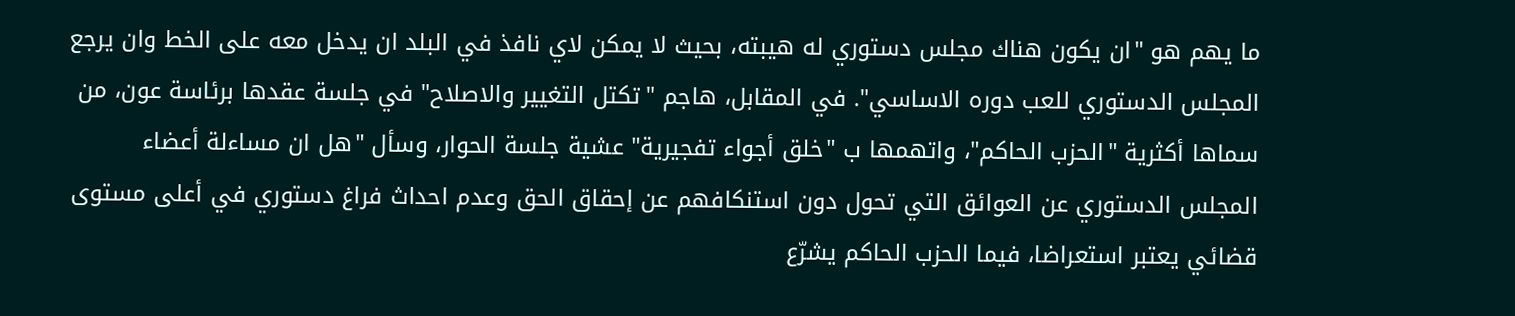ما يهم هو "ان يكون هناك مجلس دستوري له هيبته، بحيث لا يمكن لاي نافذ في البلد ان يدخل معه على الخط وان يرجع المجلس الدستوري للعب دوره الاساسي". في المقابل، هاجم "تكتل التغيير والاصلاح" في جلسة عقدها برئاسة عون، من سماها أكثرية "الحزب الحاكم"، واتهمها ب "خلق أجواء تفجيرية" عشية جلسة الحوار، وسأل "هل ان مساءلة أعضاء المجلس الدستوري عن العوائق التي تحول دون استنكافهم عن إحقاق الحق وعدم احداث فراغ دستوري في أعلى مستوى قضائي يعتبر استعراضا، فيما الحزب الحاكم يشرّع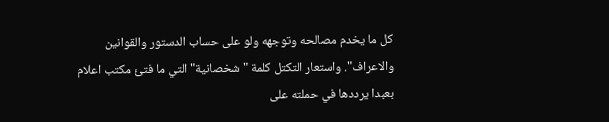كل ما يخدم مصالحه وتوجهه ولو على حساب الدستور والقوانين والاعراف". واستعار التكتل كلمة "شخصانية" التي ما فتئ مكتب اعلام بعبدا يرددها في حملته على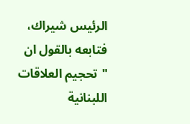الرئيس شيراك، فتابعه بالقول ان "تحجيم العلاقات اللبنانية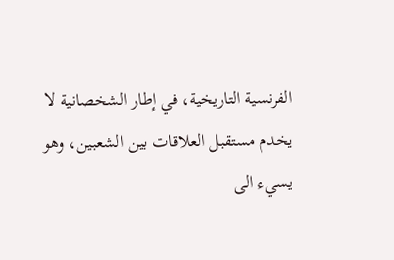الفرنسية التاريخية، في إطار الشخصانية لا يخدم مستقبل العلاقات بين الشعبين، وهو يسيء الى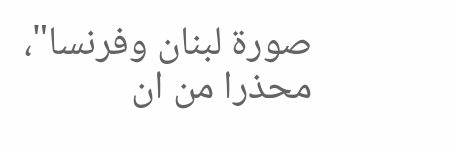صورة لبنان وفرنسا"، محذرا من ان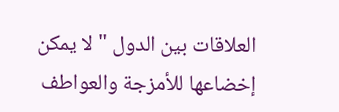العلاقات بين الدول "لا يمكن إخضاعها للأمزجة والعواطف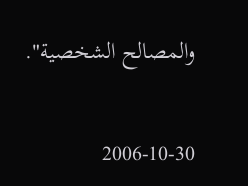والمصالح الشخصية".

2006-10-30